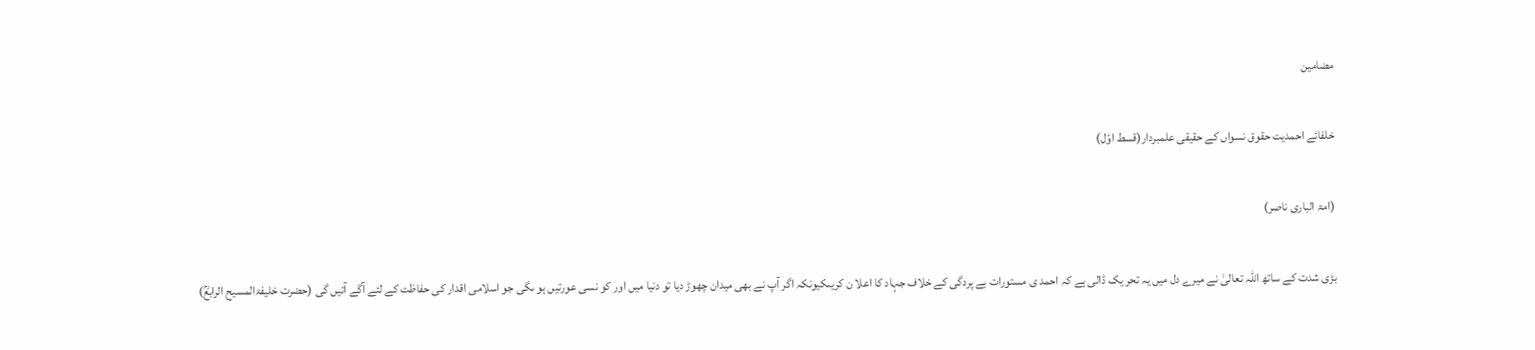مضامین

خلفائے احمدیت حقوق نسواں کے حقیقی علمبردار(قسط اوّل)

(امۃ الباری ناصر)

بڑی شدت کے ساتھ اللہ تعالیٰ نے میرے دل میں یہ تحر یک ڈالی ہے کہ احمد ی مستورات بے پردگی کے خلاف جہاد کا اعلا ن کریںکیونکہ اگر آپ نے بھی میدان چھوڑ دیا تو دنیا میں اور کو نسی عورتیں ہو ںگی جو اسلامی اقدار کی حفاظت کے لئے آگے آئیں گی (حضرت خلیفۃالمسیح الرابعؒ)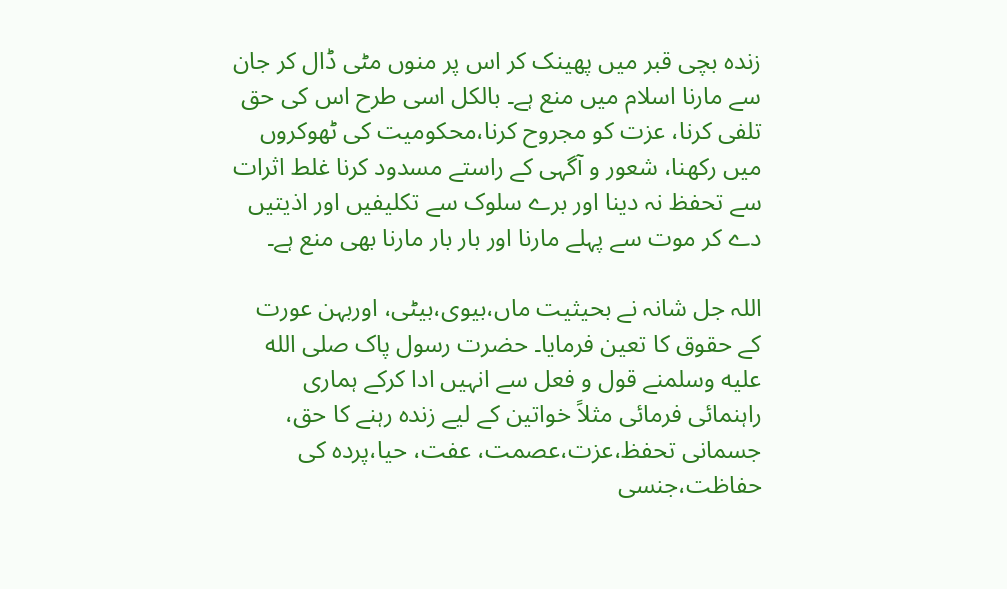زندہ بچی قبر میں پھینک کر اس پر منوں مٹی ڈال کر جان سے مارنا اسلام میں منع ہے۔ بالکل اسی طرح اس کی حق تلفی کرنا، عزت کو مجروح کرنا،محکومیت کی ٹھوکروں میں رکھنا، شعور و آگہی کے راستے مسدود کرنا غلط اثرات سے تحفظ نہ دینا اور برے سلوک سے تکلیفیں اور اذیتیں دے کر موت سے پہلے مارنا اور بار بار مارنا بھی منع ہے۔

اللہ جل شانہ نے بحیثیت ماں،بیوی،بیٹی، اوربہن عورت کے حقوق کا تعین فرمایا۔ حضرت رسول پاک صلى الله عليه وسلمنے قول و فعل سے انہیں ادا کرکے ہماری راہنمائی فرمائی مثلاً خواتین کے لیے زندہ رہنے کا حق، جسمانی تحفظ،عزت،عصمت، عفت، حیا،پردہ کی حفاظت،جنسی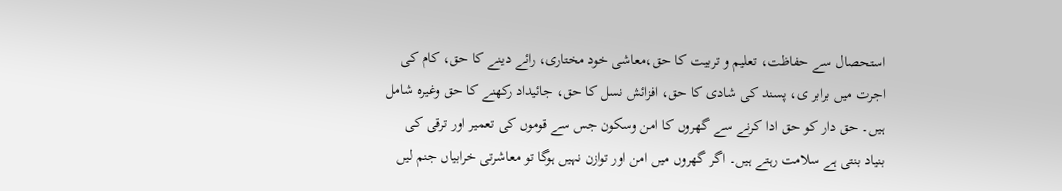استحصال سے حفاظت، تعلیم و تربیت کا حق،معاشی خود مختاری، رائے دینے کا حق، کام کی اجرت میں برابر ی، پسند کی شادی کا حق، افزائش نسل کا حق، جائیداد رکھنے کا حق وغیرہ شامل ہیں۔ حق دار کو حق ادا کرنے سے گھروں کا امن وسکون جس سے قوموں کی تعمیر اور ترقی کی بنیاد بنتی ہے سلامت رہتے ہیں۔ اگر گھروں میں امن اور توازن نہیں ہوگا تو معاشرتی خرابیاں جنم لیں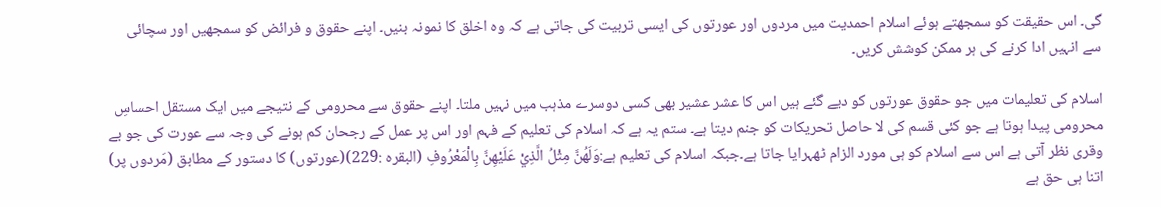گی۔ اس حقیقت کو سمجھتے ہوئے اسلام احمدیت میں مردوں اور عورتوں کی ایسی تربیت کی جاتی ہے کہ وہ اخلق کا نمونہ بنیں۔ اپنے حقوق و فرائض کو سمجھیں اور سچائی سے انہیں ادا کرنے کی ہر ممکن کوشش کریں۔

اسلام کی تعلیمات میں جو حقوق عورتوں کو دیے گئے ہیں اس کا عشر عشیر بھی کسی دوسرے مذہب میں نہیں ملتا۔ اپنے حقوق سے محرومی کے نتیجے میں ایک مستقل احساسِ محرومی پیدا ہوتا ہے جو کئی قسم کی لا حاصل تحریکات کو جنم دیتا ہے۔ ستم یہ ہے کہ اسلام کی تعلیم کے فہم اور اس پر عمل کے رجحان کم ہونے کی وجہ سے عورت کی جو بے وقری نظر آتی ہے اس سے اسلام کو ہی مورد الزام ٹھہرایا جاتا ہے۔جبکہ اسلام کی تعلیم ہے:وَلَهُنَّ مِثْلُ الَّذِيْ عَلَيْهِنَّ بِالْمَعْرُوفِ (البقرہ :229)(عورتوں) کا دستور کے مطابق (مَردوں پر) اتنا ہی حق ہے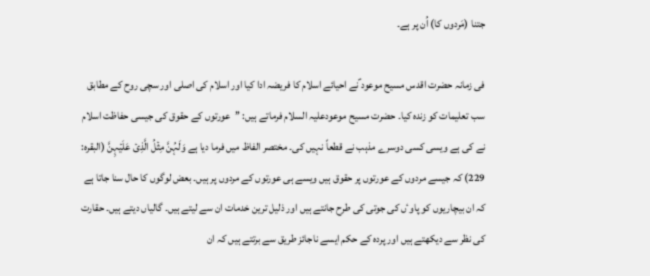جتنا (مَردوں کا) اُن پر ہے۔

فی زمانہ حضرت اقدس مسیح موعود ؑنے احیائے اسلام کا فریضہ ادا کیا اور اسلام کی اصلی اور سچی روح کے مطابق سب تعلیمات کو زندہ کیا۔ حضرت مسیح موعودعلیہ السلام فرماتے ہیں: ’’عورتوں کے حقوق کی جیسی حفاظت اسلام نے کی ہے ویسی کسی دوسرے مذہب نے قطعاً نہیں کی۔ مختصر الفاظ میں فرما دیا ہے وَلَہُنَّ مِثۡلُ الَّذِیۡ عَلَیۡہِنَّ (البقرہ: 229) کہ جیسے مردوں کے عورتوں پر حقوق ہیں ویسے ہی عورتوں کے مردوں پر ہیں۔ بعض لوگوں کا حال سنا جاتا ہے کہ ان بیچاریوں کو پاوٴں کی جوتی کی طرح جانتے ہیں اور ذلیل ترین خدمات ان سے لیتے ہیں۔ گالیاں دیتے ہیں۔ حقارت کی نظر سے دیکھتے ہیں اور پردہ کے حکم ایسے ناجائز طریق سے برتتے ہیں کہ ان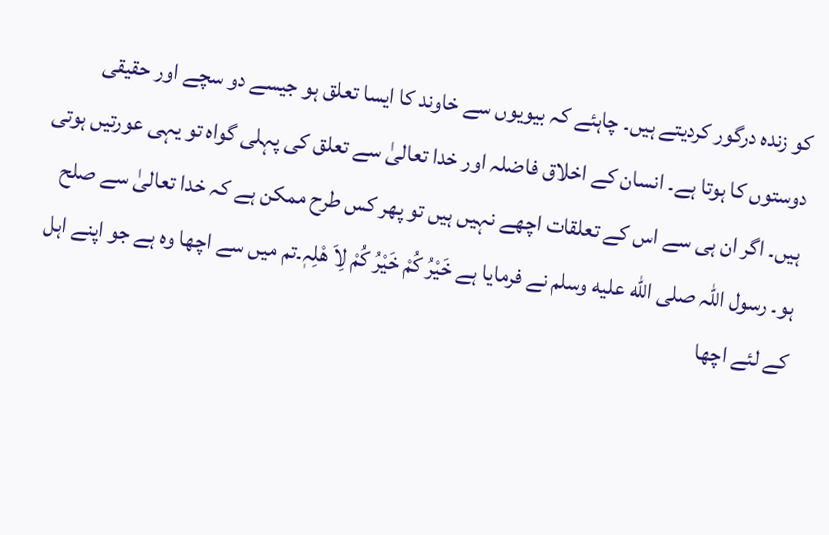کو زندہ درگور کردیتے ہیں۔ چاہئے کہ بیویوں سے خاوند کا ایسا تعلق ہو جیسے دو سچے اور حقیقی دوستوں کا ہوتا ہے۔ انسان کے اخلاق فاضلہ اور خدا تعالیٰ سے تعلق کی پہلی گواہ تو یہی عورتیں ہوتی ہیں۔ اگر ان ہی سے اس کے تعلقات اچھے نہیں ہیں تو پھر کس طرح ممکن ہے کہ خدا تعالیٰ سے صلح ہو۔ رسول اللہ صلى الله عليه وسلم نے فرمایا ہے خَیْرُ کُمْ خَیْرُ کُمْ لِاَ ھْلِہٖ۔تم میں سے اچھا وہ ہے جو اپنے اہل کے لئے اچھا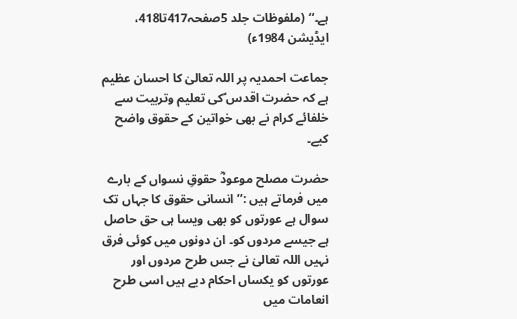ہے۔‘‘ (ملفوظات جلد 5صفحہ417تا418، ایڈیشن 1984ء)

جماعت احمدیہ پر اللہ تعالیٰ کا احسان عظیم ہے کہ حضرت اقدس ؑکی تعلیم وتربیت سے خلفائے کرام نے بھی خواتین کے حقوق واضح کیے۔

حضرت مصلح موعودؓ حقوقِ نسواں کے بارے میں فرماتے ہیں :’’انسانی حقوق کا جہاں تک سوال ہے عورتوں کو بھی ویسا ہی حق حاصل ہے جیسے مردوں کو۔ ان دونوں میں کوئی فرق نہیں اللہ تعالیٰ نے جس طرح مردوں اور عورتوں کو یکساں احکام دیے ہیں اسی طرح انعامات میں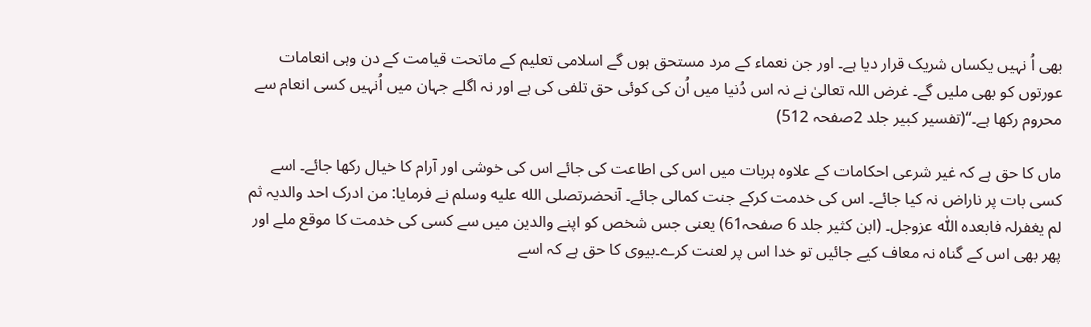بھی اُ نہیں یکساں شریک قرار دیا ہے۔ اور جن نعماء کے مرد مستحق ہوں گے اسلامی تعلیم کے ماتحت قیامت کے دن وہی انعامات عورتوں کو بھی ملیں گے۔ غرض اللہ تعالیٰ نے نہ اس دُنیا میں اُن کی کوئی حق تلفی کی ہے اور نہ اگلے جہان میں اُنہیں کسی انعام سے محروم رکھا ہے۔‘‘(تفسیر کبیر جلد 2صفحہ 512)

ماں کا حق ہے کہ غیر شرعی احکامات کے علاوہ ہربات میں اس کی اطاعت کی جائے اس کی خوشی اور آرام کا خیال رکھا جائے۔ اسے کسی بات پر ناراض نہ کیا جائے۔ اس کی خدمت کرکے جنت کمالی جائے۔ آنحضرتصلى الله عليه وسلم نے فرمایا: من ادرک احد والدیہ ثم لم یغفرلہ فابعدہ اللّٰہ عزوجل۔ (ابن کثیر جلد 6 صفحہ61) یعنی جس شخص کو اپنے والدین میں سے کسی کی خدمت کا موقع ملے اور پھر بھی اس کے گناہ نہ معاف کیے جائیں تو خدا اس پر لعنت کرے۔بیوی کا حق ہے کہ اسے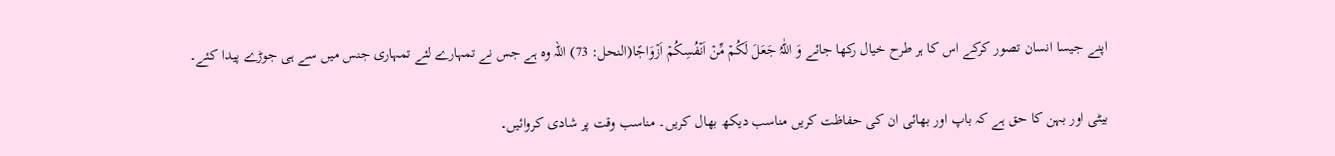اپنے جیسا انسان تصور کرکے اس کا ہر طرح خیال رکھا جائے وَ اللّٰہُ جَعَلَ لَکُمۡ مِّنۡ اَنۡفُسِکُمۡ اَزۡوَاجًا(النحل: 73) اللہ وہ ہے جس نے تمہارے لئے تمہاری جنس میں سے ہی جوڑے پیدا کئے۔

بیٹی اور بہن کا حق ہے کہ باپ اور بھائی ان کی حفاظت کریں مناسب دیکھ بھال کریں۔ مناسب وقت پر شادی کروائیں۔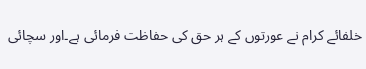خلفائے کرام نے عورتوں کے ہر حق کی حفاظت فرمائی ہے۔اور سچائی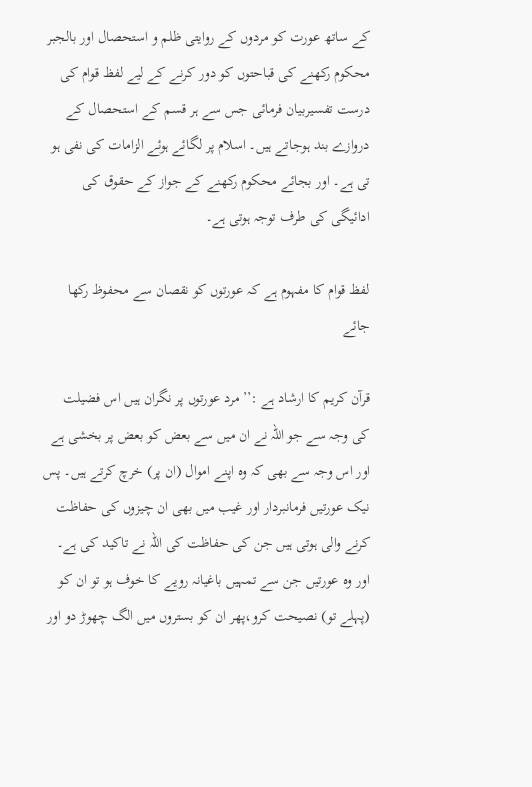کے ساتھ عورت کو مردوں کے روایتی ظلم و استحصال اور بالجبر محکوم رکھنے کی قباحتوں کو دور کرنے کے لیے لفظ قوام کی درست تفسیربیان فرمائی جس سے ہر قسم کے استحصال کے دروازے بند ہوجاتے ہیں۔ اسلام پر لگائے ہوئے الزامات کی نفی ہو تی ہے۔ اور بجائے محکوم رکھنے کے جواز کے حقوق کی ادائیگی کی طرف توجہ ہوتی ہے۔

لفظ قوام کا مفہوم ہے کہ عورتوں کو نقصان سے محفوظ رکھا جائے

قرآن کریم کا ارشاد ہے :’’مرد عورتوں پر نگران ہیں اس فضیلت کی وجہ سے جو اللہ نے ان میں سے بعض کو بعض پر بخشی ہے اور اس وجہ سے بھی کہ وہ اپنے اموال (ان پر) خرچ کرتے ہیں۔ پس نیک عورتیں فرمانبردار اور غیب میں بھی ان چیزوں کی حفاظت کرنے والی ہوتی ہیں جن کی حفاظت کی اللہ نے تاکید کی ہے۔ اور وہ عورتیں جن سے تمہیں باغیانہ رویے کا خوف ہو تو ان کو (پہلے تو) نصیحت کرو،پھر ان کو بستروں میں الگ چھوڑ دو اور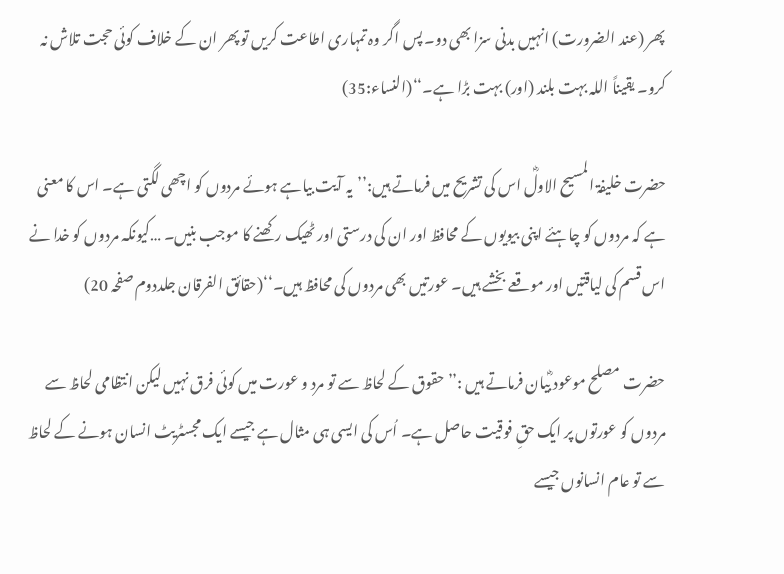پھر (عند الضرورت) انہیں بدنی سزا بھی دو۔ پس اگر وہ تمہاری اطاعت کریں تو پھر ان کے خلاف کوئی حجت تلاش نہ کرو۔ یقیناً اللہ بہت بلند (اور) بہت بڑا ہے۔‘‘(النساء:35)

حضرت خلیفۃ المسیح الاولؓ اس کی تشریح میں فرماتے ہیں:’’یہ آیت بیاہے ہوئے مردوں کو اچھی لگتی ہے۔ اس کا معنی ہے کہ مردوں کو چاہئے اپنی بیویوں کے محافظ اور ان کی درستی اور ٹھیک رکھنے کا موجب بنیں۔ …کیونکہ مردوں کو خدا نے اس قسم کی لیاقتیں اور موقعے بخشے ہیں۔ عورتیں بھی مردوں کی محافظ ہیں۔‘‘(حقائق الفرقان جلددوم صفحہ 20)

حضرت مصلح موعود ؓبیان فرماتے ہیں :’’حقوق کے لحاظ سے تو مرد و عورت میں کوئی فرق نہیں لیکن انتظامی لحاظ سے مردوں کو عورتوں پر ایک حقِ فوقیت حاصل ہے۔ اُس کی ایسی ہی مثال ہے جیسے ایک مجسٹریٹ انسان ہونے کے لحاظ سے تو عام انسانوں جیسے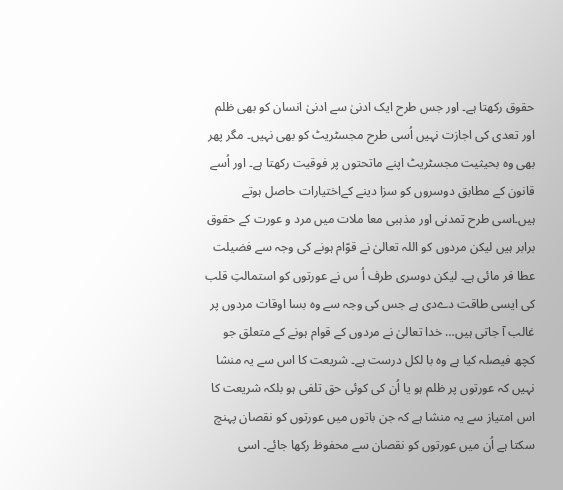حقوق رکھتا ہے۔ اور جس طرح ایک ادنیٰ سے ادنیٰ انسان کو بھی ظلم اور تعدی کی اجازت نہیں اُسی طرح مجسٹریٹ کو بھی نہیں۔ مگر پھر بھی وہ بحیثیت مجسٹریٹ اپنے ماتحتوں پر فوقیت رکھتا ہے۔ اور اُسے قانون کے مطابق دوسروں کو سزا دینے کےاختیارات حاصل ہوتے ہیں۔اسی طرح تمدنی اور مذہبی معا ملات میں مرد و عورت کے حقوق برابر ہیں لیکن مردوں کو اللہ تعالیٰ نے قوّام ہونے کی وجہ سے فضیلت عطا فر مائی ہے۔ لیکن دوسری طرف اُ س نے عورتوں کو استمالتِ قلب کی ایسی طاقت دےدی ہے جس کی وجہ سے وہ بسا اوقات مردوں پر غالب آ جاتی ہیں… خدا تعالیٰ نے مردوں کے قوام ہونے کے متعلق جو کچھ فیصلہ کیا ہے وہ با لکل درست ہے۔ شریعت کا اس سے یہ منشا نہیں کہ عورتوں پر ظلم ہو یا اُن کی کوئی حق تلفی ہو بلکہ شریعت کا اس امتیاز سے یہ منشا ہے کہ جن باتوں میں عورتوں کو نقصان پہنچ سکتا ہے اُن میں عورتوں کو نقصان سے محفوظ رکھا جائے۔ اسی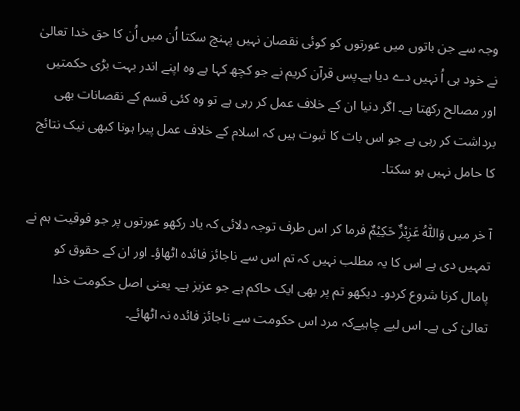وجہ سے جن باتوں میں عورتوں کو کوئی نقصان نہیں پہنچ سکتا اُن میں اُن کا حق خدا تعالیٰ نے خود ہی اُ نہیں دے دیا ہے۔پس قرآن کریم نے جو کچھ کہا ہے وہ اپنے اندر بہت بڑی حکمتیں اور مصالح رکھتا ہے۔ اگر دنیا ان کے خلاف عمل کر رہی ہے تو وہ کئی قسم کے نقصانات بھی برداشت کر رہی ہے جو اس بات کا ثبوت ہیں کہ اسلام کے خلاف عمل پیرا ہونا کبھی نیک نتائج کا حامل نہیں ہو سکتا۔

آ خر میں وَاللّٰہُ عَزِیْزٌ حَکِیْمٌ فرما کر اس طرف توجہ دلائی کہ یاد رکھو عورتوں پر جو فوقیت ہم نے تمہیں دی ہے اس کا یہ مطلب نہیں کہ تم اس سے ناجائز فائدہ اٹھاؤ۔ اور ان کے حقوق کو پامال کرنا شروع کردو۔ دیکھو تم پر بھی ایک حاکم ہے جو عزیز ہے۔ یعنی اصل حکومت خدا تعالیٰ کی ہے۔ اس لیے چاہیےکہ مرد اس حکومت سے ناجائز فائدہ نہ اٹھائے۔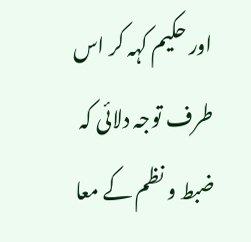اور حکیم کہہ کر اس طرف توجہ دلائی کہ ضبط و نظم کے معا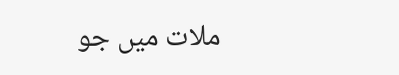ملات میں جو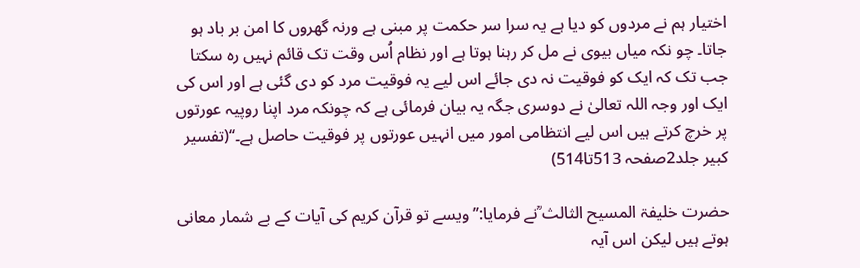اختیار ہم نے مردوں کو دیا ہے یہ سرا سر حکمت پر مبنی ہے ورنہ گھروں کا امن بر باد ہو جاتا۔ چو نکہ میاں بیوی نے مل کر رہنا ہوتا ہے اور نظام اُس وقت تک قائم نہیں رہ سکتا جب تک کہ ایک کو فوقیت نہ دی جائے اس لیے یہ فوقیت مرد کو دی گئی ہے اور اس کی ایک اور وجہ اللہ تعالیٰ نے دوسری جگہ یہ بیان فرمائی ہے کہ چونکہ مرد اپنا روپیہ عورتوں پر خرچ کرتے ہیں اس لیے انتظامی امور میں انہیں عورتوں پر فوقیت حاصل ہے۔‘‘(تفسیر کبیر جلد2صفحہ 513تا514)

حضرت خلیفۃ المسیح الثالث ؒنے فرمایا:’’ویسے تو قرآن کریم کی آیات کے بے شمار معانی ہوتے ہیں لیکن اس آیہ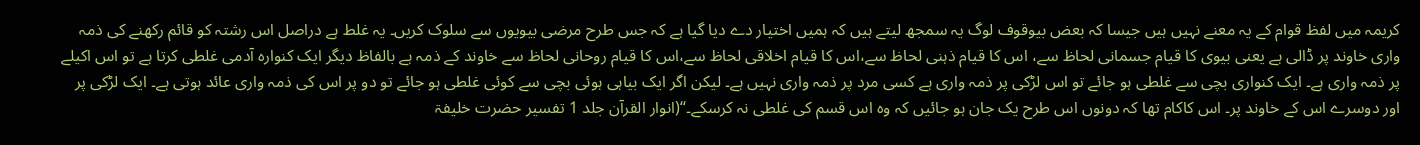کریمہ میں لفظ قوام کے یہ معنے نہیں ہیں جیسا کہ بعض بیوقوف لوگ یہ سمجھ لیتے ہیں کہ ہمیں اختیار دے دیا گیا ہے کہ جس طرح مرضی بیویوں سے سلوک کریں۔ یہ غلط ہے دراصل اس رشتہ کو قائم رکھنے کی ذمہ واری خاوند پر ڈالی ہے یعنی بیوی کا قیام جسمانی لحاظ سے، اس کا قیام ذہنی لحاظ سے،اس کا قیام اخلاقی لحاظ سے،اس کا قیام روحانی لحاظ سے خاوند کے ذمہ ہے بالفاظ دیگر ایک کنوارہ آدمی غلطی کرتا ہے تو اس اکیلے پر ذمہ واری ہے۔ ایک کنواری بچی سے غلطی ہو جائے تو اس لڑکی پر ذمہ واری ہے کسی مرد پر ذمہ واری نہیں ہے۔ لیکن اگر ایک بیاہی ہوئی بچی سے کوئی غلطی ہو جائے تو دو پر اس کی ذمہ واری عائد ہوتی ہے۔ ایک لڑکی پر اور دوسرے اس کے خاوند پر۔ اس کاکام تھا کہ دونوں اس طرح یک جان ہو جائیں کہ وہ اس قسم کی غلطی نہ کرسکے۔‘‘(انوار القرآن جلد 1 تفسیر حضرت خلیفۃ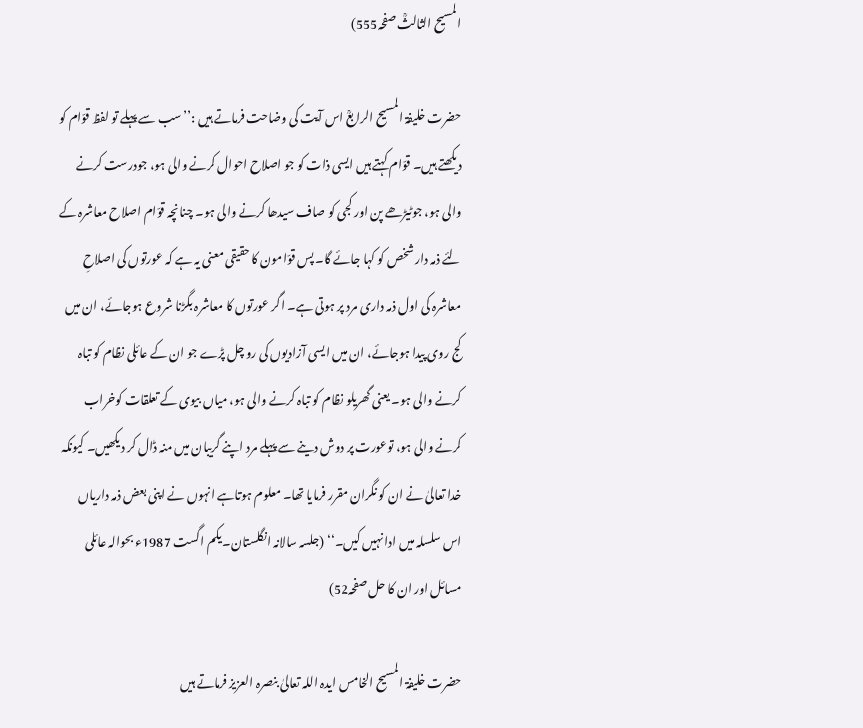المسیح الثالثؒ صفحہ555)

حضرت خلیفۃ المسیح الرابعؒ اس آیت کی وضاحت فرماتے ہیں :’’سب سے پہلے تو لفظ قوّام کو دیکھتے ہیں۔ قوّام کہتے ہیں ایسی ذات کو جو اصلاح احوال کرنے والی ہو، جودرست کرنے والی ہو، جوٹیڑھے پن اور کجی کو صاف سیدھا کرنے والی ہو۔ چنانچہ قوّام اصلاح معاشرہ کے لئے ذمہ دار شخص کو کہا جائے گا۔ پس قوّامون کا حقیقی معنی یہ ہے کہ عورتوں کی اصلاحِ معاشرہ کی اول ذمہ داری مرد پر ہوتی ہے۔ اگر عورتوں کا معاشرہ بگڑنا شروع ہوجائے، ان میں کج روی پیدا ہوجائے، ان میں ایسی آزادیوں کی رو چل پڑے جو ان کے عائلی نظام کو تباہ کرنے والی ہو۔ یعنی گھریلو نظام کو تباہ کرنے والی ہو، میاں بیوی کے تعلقات کوخراب کرنے والی ہو، توعورت پر دوش دینے سے پہلے مرد اپنے گریبان میں منہ ڈال کر دیکھیں۔ کیونکہ خدا تعالیٰ نے ان کو نگران مقرر فرمایا تھا۔ معلوم ہوتاہے انہوں نے اپنی بعض ذمہ داریاں اس سلسلہ میں ادا نہیں کیں۔‘‘ (جلسہ سالانہ انگلستان۔یکم اگست 1987ء بحوالہ عائلی مسائل اور ان کا حل صفحہ52)

حضرت خلیفۃ المسیح الخامس ایدہ اللہ تعالیٰ بنصرہ العزیز فرماتے ہیں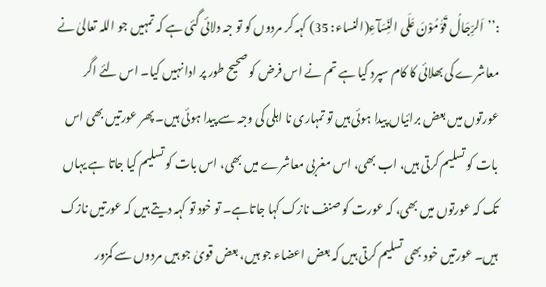:’’اَلرِّجَالُ قَوّٰمُوْنَ عَلَی النِّسَآءِ(النساء: 35) کہہ کر مردوں کو تو جہ دلائی گئی ہے کہ تمہیں جو اللہ تعالیٰ نے معاشرے کی بھلائی کا کام سپرد کیا ہے تم نے اس فرض کو صحیح طور پر ادا نہیں کیا۔ اس لئے اگر عورتوں میں بعض برائیاں پیدا ہوئی ہیں تو تمہاری نا اہلی کی وجہ سے پیدا ہوئی ہیں۔ پھر عورتیں بھی اس بات کو تسلیم کرتی ہیں، اب بھی، اس مغربی معاشرے میں بھی، اس بات کو تسلیم کیا جاتا ہے یہاں تک کہ عورتوں میں بھی، کہ عورت کو صنف نازک کہا جاتاہے۔ تو خود تو کہہ دیتے ہیں کہ عورتیں نازک ہیں۔ عورتیں خود بھی تسلیم کرتی ہیں کہ بعض اعضاء جو ہیں، بعض قویٰ جو ہیں مردوں سے کمزور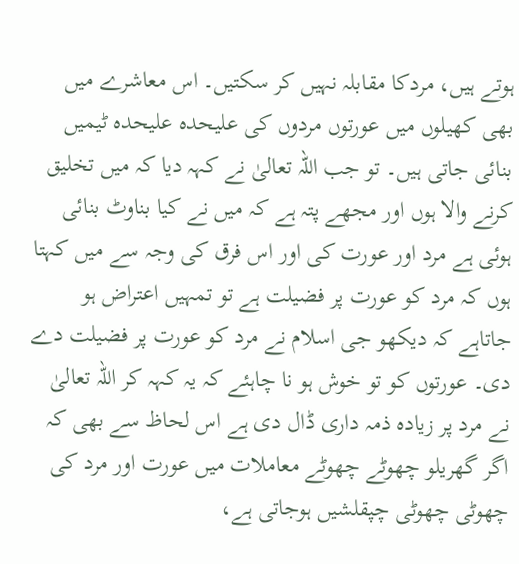ہوتے ہیں، مردکا مقابلہ نہیں کر سکتیں۔ اس معاشرے میں بھی کھیلوں میں عورتوں مردوں کی علیحدہ علیحدہ ٹیمیں بنائی جاتی ہیں۔ تو جب اللہ تعالیٰ نے کہہ دیا کہ میں تخلیق کرنے والا ہوں اور مجھے پتہ ہے کہ میں نے کیا بناوٹ بنائی ہوئی ہے مرد اور عورت کی اور اس فرق کی وجہ سے میں کہتا ہوں کہ مرد کو عورت پر فضیلت ہے تو تمہیں اعتراض ہو جاتاہے کہ دیکھو جی اسلام نے مرد کو عورت پر فضیلت دے دی۔ عورتوں کو تو خوش ہو نا چاہئے کہ یہ کہہ کر اللہ تعالیٰ نے مرد پر زیادہ ذمہ داری ڈال دی ہے اس لحاظ سے بھی کہ اگر گھریلو چھوٹے چھوٹے معاملات میں عورت اور مرد کی چھوٹی چھوٹی چپقلشیں ہوجاتی ہے،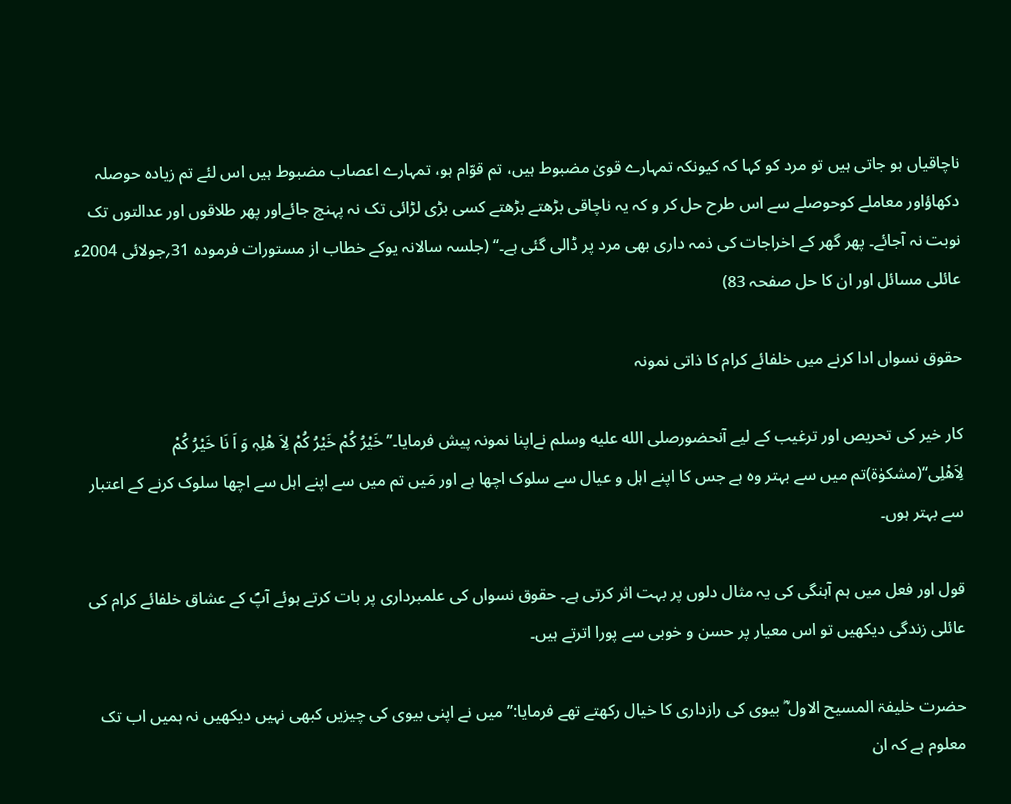ناچاقیاں ہو جاتی ہیں تو مرد کو کہا کہ کیونکہ تمہارے قویٰ مضبوط ہیں، تم قوّام ہو، تمہارے اعصاب مضبوط ہیں اس لئے تم زیادہ حوصلہ دکھاؤاور معاملے کوحوصلے سے اس طرح حل کر و کہ یہ ناچاقی بڑھتے بڑھتے کسی بڑی لڑائی تک نہ پہنچ جائےاور پھر طلاقوں اور عدالتوں تک نوبت نہ آجائے۔ پھر گھر کے اخراجات کی ذمہ داری بھی مرد پر ڈالی گئی ہے۔‘‘ (جلسہ سالانہ یوکے خطاب از مستورات فرمودہ 31؍جولائی 2004ء عائلی مسائل اور ان کا حل صفحہ 83)

حقوق نسواں ادا کرنے میں خلفائے کرام کا ذاتی نمونہ

کار خیر کی تحریص اور ترغیب کے لیے آنحضورصلى الله عليه وسلم نےاپنا نمونہ پیش فرمایا۔’’خَیْرُ کُمْ خَیْرُ کُمْ لِاَ ھْلِہٖ وَ اَ نَا خَیْرُ کُمْ لِاَھْلِی‘‘(مشکوٰۃ)تم میں سے بہتر وہ ہے جس کا اپنے اہل و عیال سے سلوک اچھا ہے اور مَیں تم میں سے اپنے اہل سے اچھا سلوک کرنے کے اعتبار سے بہتر ہوں۔

قول اور فعل میں ہم آہنگی کی یہ مثال دلوں پر بہت اثر کرتی ہے۔ حقوق نسواں کی علمبرداری پر بات کرتے ہوئے آپؐ کے عشاق خلفائے کرام کی عائلی زندگی دیکھیں تو اس معیار پر حسن و خوبی سے پورا اترتے ہیں۔

حضرت خلیفۃ المسیح الاول ؓ بیوی کی رازداری کا خیال رکھتے تھے فرمایا:’’میں نے اپنی بیوی کی چیزیں کبھی نہیں دیکھیں نہ ہمیں اب تک معلوم ہے کہ ان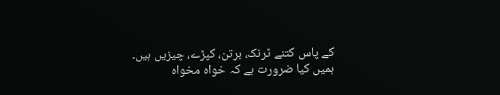کے پاس کتنے ٹرنک، برتن، کپڑے، چیزیں ہیں۔ ہمیں کیا ضرورت ہے کہ خواہ مخواہ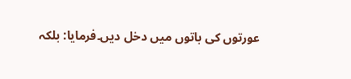عورتوں کی باتوں میں دخل دیں۔فرمایا: بلکہ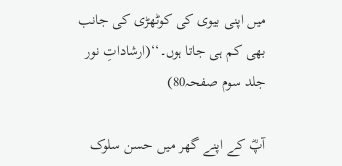میں اپنی بیوی کی کوٹھڑی کی جانب بھی کم ہی جاتا ہوں۔‘‘(ارشاداتِ نور جلد سوم صفحہ80)

آپؓ کے اپنے گھر میں حسن سلوک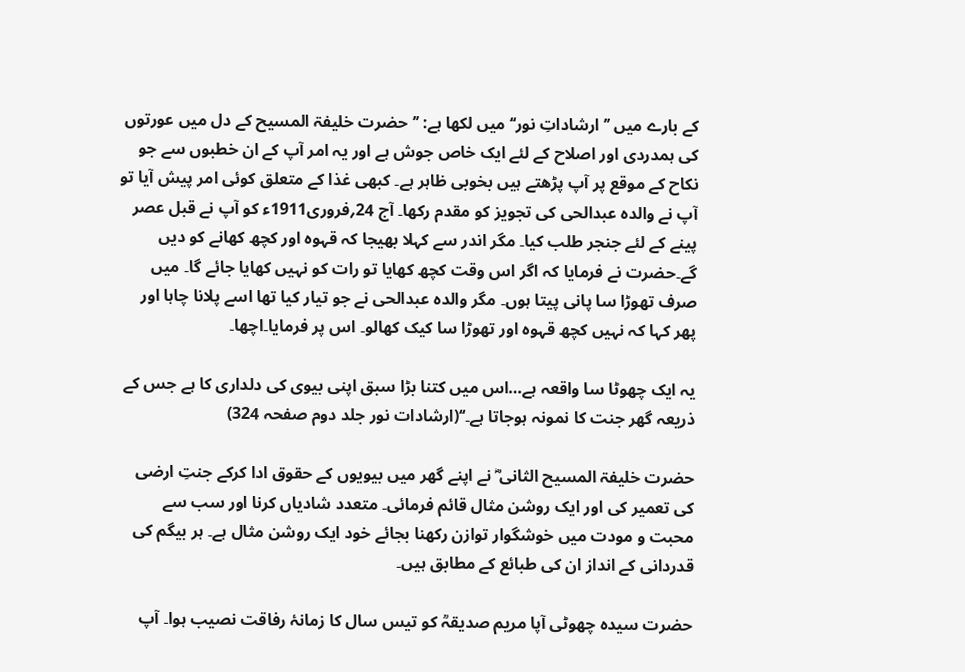کے بارے میں ’’ارشاداتِ نور‘‘میں لکھا ہے: ’’حضرت خلیفۃ المسیح کے دل میں عورتوں کی ہمدردی اور اصلاح کے لئے ایک خاص جوش ہے اور یہ امر آپ کے ان خطبوں سے جو نکاح کے موقع پر آپ پڑھتے ہیں بخوبی ظاہر ہے۔ کبھی غذا کے متعلق کوئی امر پیش آیا تو آپ نے والدہ عبدالحی کی تجویز کو مقدم رکھا۔ آج 24؍فروری1911ء کو آپ نے قبل عصر پینے کے لئے جنجر طلب کیا۔ مگر اندر سے کہلا بھیجا کہ قہوہ اور کچھ کھانے کو دیں گے۔حضرت نے فرمایا کہ اگر اس وقت کچھ کھایا تو رات کو نہیں کھایا جائے گا۔ میں صرف تھوڑا سا پانی پیتا ہوں۔ مگر والدہ عبدالحی نے جو تیار کیا تھا اسے پلانا چاہا اور پھر کہا کہ نہیں کچھ قہوہ اور تھوڑا سا کیک کھالو۔ اس پر فرمایا۔اچھا۔

یہ ایک چھوٹا سا واقعہ ہے…اس میں کتنا بڑا سبق اپنی بیوی کی دلداری کا ہے جس کے ذریعہ گھر جنت کا نمونہ ہوجاتا ہے۔‘‘(ارشادات نور جلد دوم صفحہ 324)

حضرت خلیفۃ المسیح الثانی ؓ نے اپنے گھر میں بیویوں کے حقوق ادا کرکے جنتِ ارضی کی تعمیر کی اور ایک روشن مثال قائم فرمائی۔ متعدد شادیاں کرنا اور سب سے محبت و مودت میں خوشگوار توازن رکھنا بجائے خود ایک روشن مثال ہے۔ ہر بیگم کی قدردانی کے انداز ان کی طبائع کے مطابق ہیں۔

حضرت سیدہ چھوٹی آپا مریم صدیقہؒ کو تیس سال کا زمانۂ رفاقت نصیب ہوا۔ آپ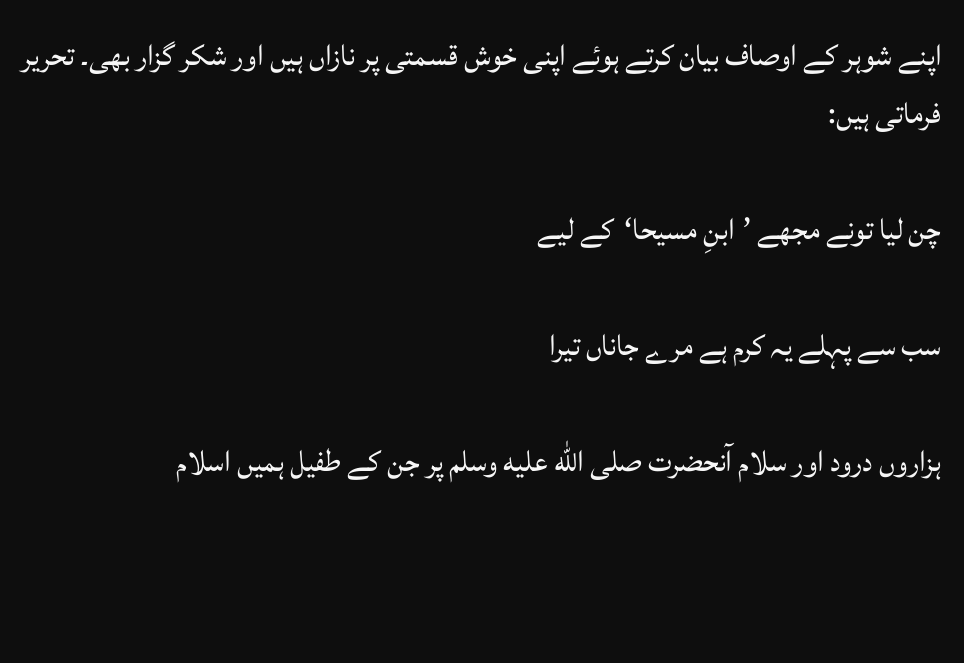اپنے شوہر کے اوصاف بیان کرتے ہوئے اپنی خوش قسمتی پر نازاں ہیں اور شکر گزار بھی۔ تحریر فرماتی ہیں:

چن لیا تونے مجھے ’ابنِ مسیحا‘کے لیے

سب سے پہلے یہ کرم ہے مرے جاناں تیرا

ہزاروں درود اور سلام آنحضرت صلى الله عليه وسلم پر جن کے طفیل ہمیں اسلام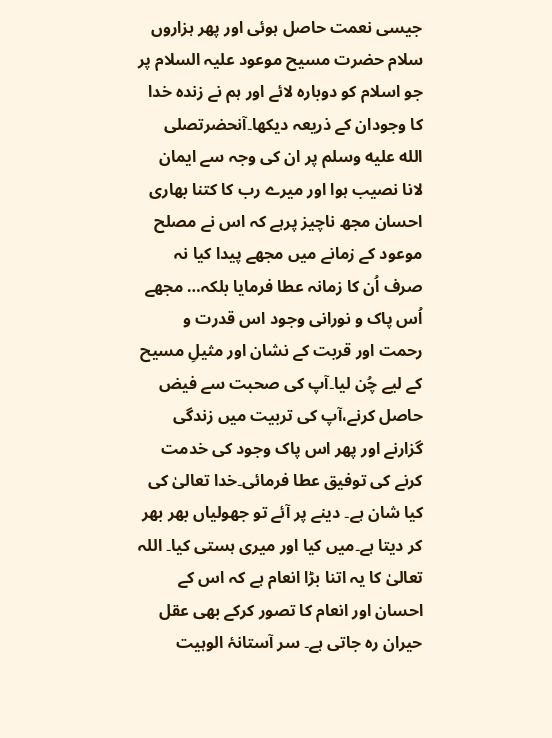جیسی نعمت حاصل ہوئی اور پھر ہزاروں سلام حضرت مسیح موعود علیہ السلام پر جو اسلام کو دوبارہ لائے اور ہم نے زندہ خدا کا وجودان کے ذریعہ دیکھا۔آنحضرتصلى الله عليه وسلم پر ان کی وجہ سے ایمان لانا نصیب ہوا اور میرے رب کا کتنا بھاری احسان مجھ ناچیز پرہے کہ اس نے مصلح موعود کے زمانے میں مجھے پیدا کیا نہ صرف اُن کا زمانہ عطا فرمایا بلکہ… مجھے اُس پاک و نورانی وجود اس قدرت و رحمت اور قربت کے نشان اور مثیلِ مسیح کے لیے چُن لیا۔آپ کی صحبت سے فیض حاصل کرنے،آپ کی تربیت میں زندگی گزارنے اور پھر اس پاک وجود کی خدمت کرنے کی توفیق عطا فرمائی۔خدا تعالیٰ کی کیا شان ہے۔ دینے پر آئے تو جھولیاں بھر بھر کر دیتا ہے۔میں کیا اور میری ہستی کیا۔ اللہ تعالیٰ کا یہ اتنا بڑا انعام ہے کہ اس کے احسان اور انعام کا تصور کرکے بھی عقل حیران رہ جاتی ہے۔ سر آستانۂ الوہیت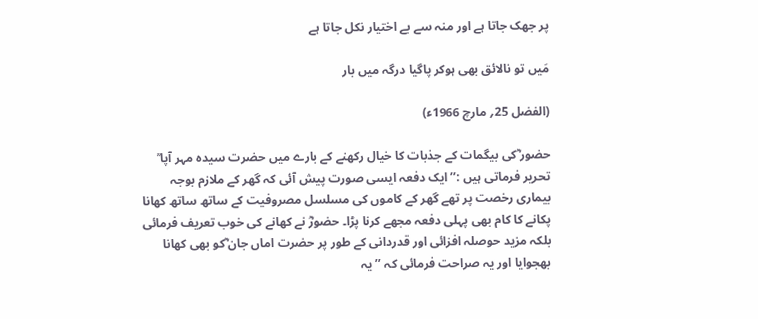پر جھک جاتا ہے اور منہ سے بے اختیار نکل جاتا ہے

مَیں تو نالائق بھی ہوکر پاگیا درگہ میں بار

(الفضل 25؍ مارچ 1966ء)

حضور ؓکی بیگمات کے جذبات کا خیال رکھنے کے بارے میں حضرت سیدہ مہر آپا ؒ تحریر فرماتی ہیں :’’ایک دفعہ ایسی صورت پیش آئی کہ گھر کے ملازم بوجہ بیماری رخصت پر تھے گھر کے کاموں کی مسلسل مصروفیت کے ساتھ ساتھ کھانا پکانے کا کام بھی پہلی دفعہ مجھے کرنا پڑا۔ حضورؓ نے کھانے کی خوب تعریف فرمائی بلکہ مزید حوصلہ افزائی اور قدردانی کے طور پر حضرت اماں جان ؓکو بھی کھانا بھجوایا اور یہ صراحت فرمائی کہ ’’یہ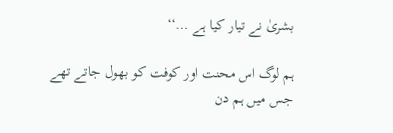بشریٰ نے تیار کیا ہے …‘‘

ہم لوگ اس محنت اور کوفت کو بھول جاتے تھے جس میں ہم دن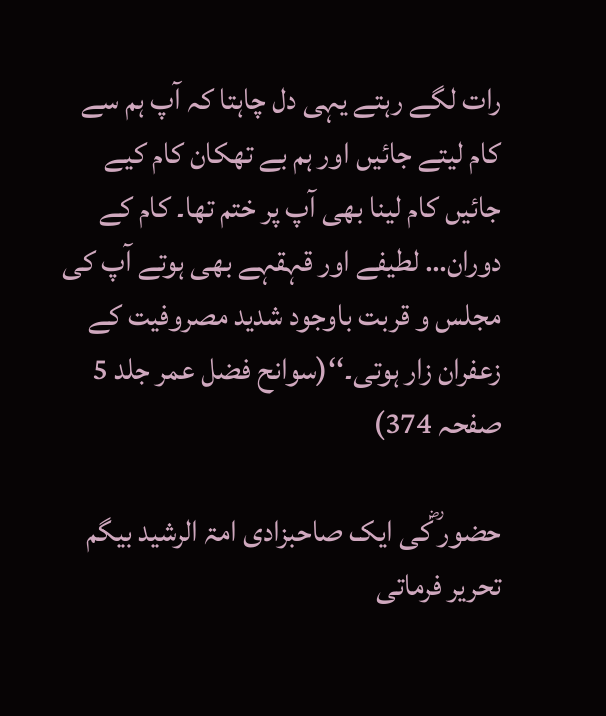رات لگے رہتے یہی دل چاہتا کہ آپ ہم سے کام لیتے جائیں اور ہم بے تھکان کام کیے جائیں کام لینا بھی آپ پر ختم تھا۔ کام کے دوران… لطیفے اور قہقہے بھی ہوتے آپ کی مجلس و قربت باوجود شدید مصروفیت کے زعفران زار ہوتی۔‘‘(سوانح فضل عمر جلد 5 صفحہ 374)

حضور ؓکی ایک صاحبزادی امۃ الرشید بیگم تحریر فرماتی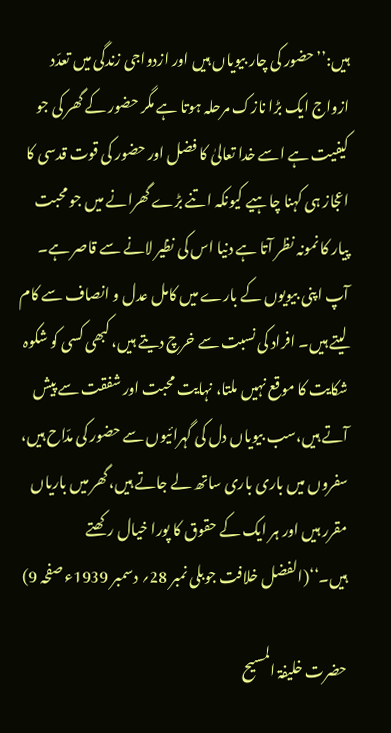ہیں:’’حضور کی چار بیویاں ہیں اور ازدواجی زندگی میں تعدّد ازواج ایک بڑا نازک مرحلہ ہوتا ہے مگر حضور کے گھر کی جو کیفیت ہے اسے خدا تعالیٰ کا فضل اور حضور کی قوت قدسی کا اعجاز ہی کہنا چاہیے کیونکہ اتنے بڑے گھرانے میں جو محبت پیار کا نمونہ نظر آتا ہے دنیا اس کی نظیر لانے سے قاصر ہے۔ آپ اپنی بیویوں کے بارے میں کامل عدل و انصاف سے کام لیتے ہیں۔ افراد کی نسبت سے خرچ دیتے ہیں، کبھی کسی کو شکوہ شکایت کا موقع نہیں ملتا، نہایت محبت اور شفقت سے پیش آتے ہیں،سب بیویاں دل کی گہرائیوں سے حضور کی مدّاح ہیں، سفروں میں باری باری ساتھ لے جاتے ہیں،گھر میں باریاں مقرر ہیں اور ہر ایک کے حقوق کا پورا خیال رکھتے ہیں۔‘‘(الفضل خلافت جوبلی نمبر 28؍ دسمبر 1939ء صفحہ 9)

حضرت خلیفۃ المسیح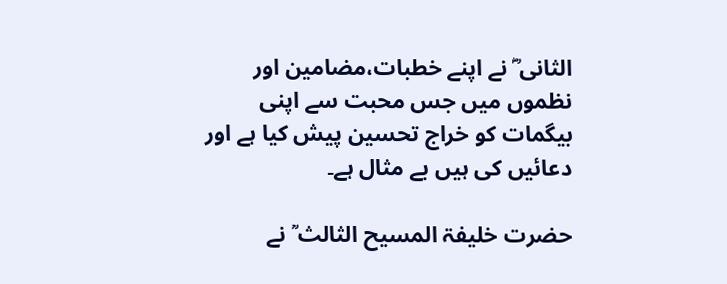الثانی ؓ نے اپنے خطبات،مضامین اور نظموں میں جس محبت سے اپنی بیگمات کو خراج تحسین پیش کیا ہے اور دعائیں کی ہیں بے مثال ہے۔

حضرت خلیفۃ المسیح الثالث ؒ نے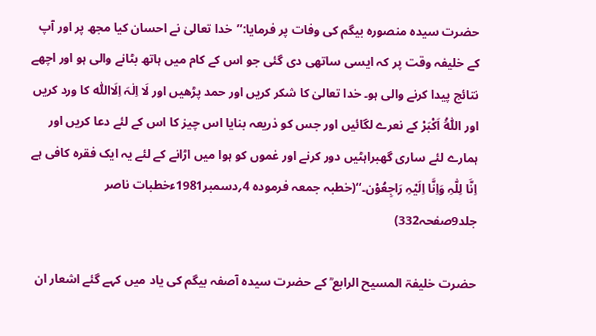حضرت سیدہ منصورہ بیگم کی وفات پر فرمایا:’’خدا تعالیٰ نے احسان کیا مجھ پر اور آپ کے خلیفہ وقت پر کہ ایسی ساتھی دی گئی جو اس کے کام میں ہاتھ بٹانے والی ہو اور اچھے نتائج پیدا کرنے والی ہو۔ خدا تعالیٰ کا شکر کریں اور حمد پڑھیں اور لَا اِلٰہَ اِلَااللّٰہ کا ورد کریں اور اَللّٰہُ اَکْبَرْ کے نعرے لگائیں اور جس کو ذریعہ بنایا اس چیز کا اس کے لئے دعا کریں اور ہمارے لئے ساری گھبراہٹیں دور کرنے اور غموں کو ہوا میں اڑانے کے لئے یہ ایک فقرہ کافی ہے اِنَّا لِلّٰہِ وَاِنَّا اِلَیْہِ رَاجِعُوْن۔‘‘(خطبہ جمعہ فرمودہ 4؍دسمبر1981ءخطبات ناصر جلد9صفحہ332)

حضرت خلیفۃ المسیح الرابع ؒ کے حضرت سیدہ آصفہ بیگم کی یاد میں کہے گئے اشعار ان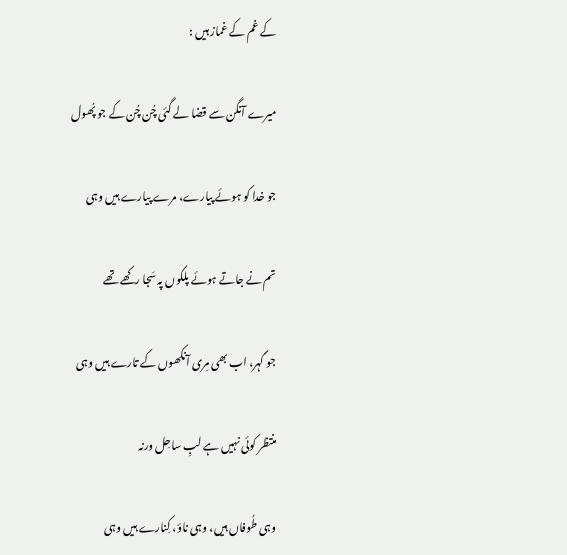کے غم کے غماز ہیں :

میرے آنگن سے قضا لے گئی چُن چُن کے جو پُھول

جو خدا کو ہوئے پیارے، مرے پیارے ہیں وہی

تم نے جاتے ہوئے پلکوں پہ سَجا رکھے تھے

جو گہر، اب بھی مِری آنکھوں کے تارے ہیں وہی

منتظر کوئی نہیں ہے لبِ ساحِل ورنہ

وہی طُوفاں ہیں، وہی ناؤ، کِنارے ہیں وہی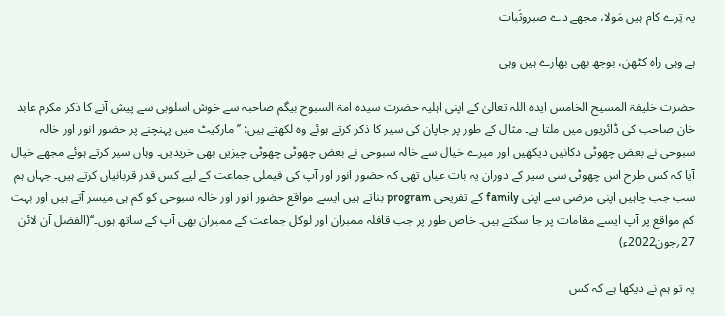یہ تِرے کام ہیں مَولا، مجھے دے صبروثَبات

ہے وہی راہ کٹھن، بوجھ بھی بھارے ہیں وہی

حضرت خلیفۃ المسیح الخامس ایدہ اللہ تعالیٰ کے اپنی اہلیہ حضرت سیدہ امۃ السبوح بیگم صاحبہ سے خوش اسلوبی سے پیش آنے کا ذکر مکرم عابد خان صاحب کی ڈائریوں میں ملتا ہے۔ مثال کے طور پر جاپان کی سیر کا ذکر کرتے ہوئے وہ لکھتے ہیں: ’’مارکیٹ میں پہنچنے پر حضور انور اور خالہ سبوحی نے بعض چھوٹی دکانیں دیکھیں اور میرے خیال سے خالہ سبوحی نے بعض چھوٹی چھوٹی چیزیں بھی خریدیں۔ وہاں سیر کرتے ہوئے مجھے خیال آیا کہ کس طرح اس چھوٹی سی سیر کے دوران یہ بات عیاں تھی کہ حضور انور اور آپ کی فیملی جماعت کے لیے کس قدر قربانیاں کرتے ہیں۔ جہاں ہم سب جب چاہیں اپنی مرضی سے اپنی family کے تفریحی program بناتے ہیں ایسے مواقع حضور انور اور خالہ سبوحی کو کم ہی میسر آتے ہیں اور بہت کم مواقع پر آپ ایسے مقامات پر جا سکتے ہیں۔ خاص طور پر جب قافلہ ممبران اور لوکل جماعت کے ممبران بھی آپ کے ساتھ ہوں۔‘‘(الفضل آن لائن 27؍جون2022ء)

یہ تو ہم نے دیکھا ہے کہ کس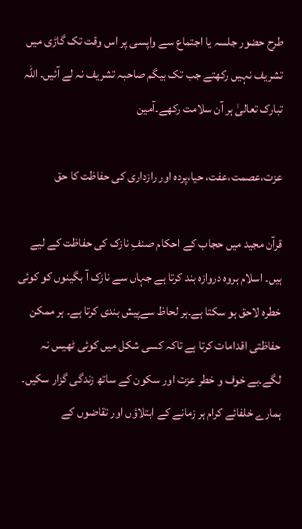طرح حضور جلسہ یا اجتماع سے واپسی پر اس وقت تک گاڑی میں تشریف نہیں رکھتے جب تک بیگم صاحبہ تشریف نہ لے آئیں۔ اللہ تبارک تعالیٰ ہر آن سلامت رکھے۔آمین

عزت،عصمت،عفت، حیا،پردہ اور رازداری کی حفاظت کا حق

قرآن مجید میں حجاب کے احکام صنفِ نازک کی حفاظت کے لیے ہیں۔ اسلام ہروہ دروازہ بند کرتا ہے جہاں سے نازک آ بگینوں کو کوئی خطرہ لاحق ہو سکتا ہے۔ہر لحاظ سےپیش بندی کرتا ہے۔ ہر ممکن حفاظتی اقدامات کرتا ہے تاکہ کسی شکل میں کوئی ٹھیس نہ لگے۔بے خوف و خطر عزت اور سکون کے ساتھ زندگی گزار سکیں۔ ہمارے خلفائے کرام ہر زمانے کے ابتلاؤں اور تقاضوں کے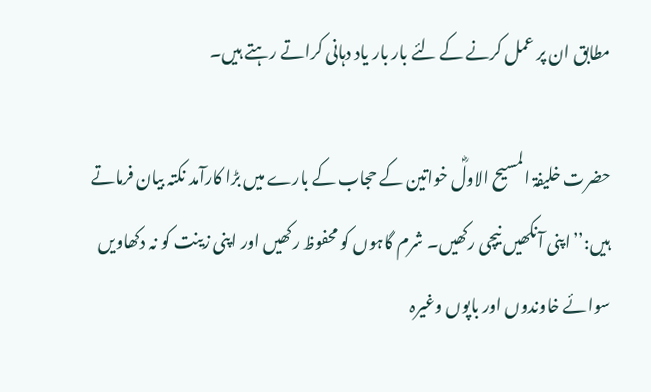مطابق ان پر عمل کرنے کے لئے بار بار یاد دہانی کراتے رہتے ہیں۔

حضرت خلیفۃ المسیح الاولؓ خواتین کے حجاب کے بارے میں بڑا کارآمد نکتہ بیان فرماتے ہیں:’’اپنی آنکھیں نیچی رکھیں۔ شرم گاہوں کو محفوظ رکھیں اور اپنی زینت کو نہ دکھاویں سوائے خاوندوں اور باپوں وغیرہ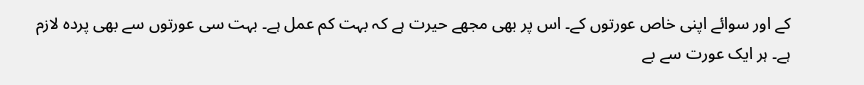کے اور سوائے اپنی خاص عورتوں کے۔ اس پر بھی مجھے حیرت ہے کہ بہت کم عمل ہے۔ بہت سی عورتوں سے بھی پردہ لازم ہے۔ ہر ایک عورت سے بے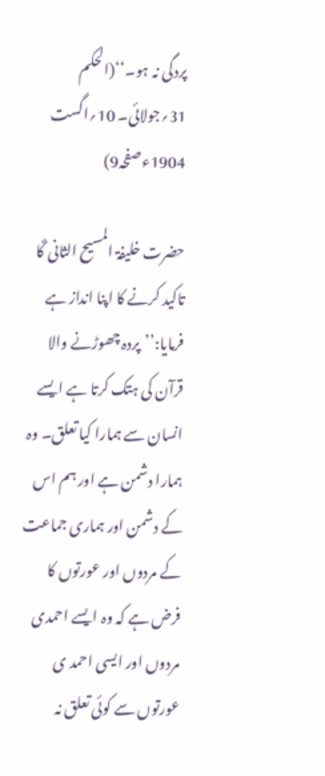پردگی نہ ہو۔‘‘(الحکم 31؍جولائی۔ 10؍اگست 1904ءصفحہ9)

حضرت خلیفۃ المسیح الثانی ؓکا تاکید کرنے کا اپنا انداز ہے فرمایا:’’پردہ چھوڑنے والا قرآن کی ہتک کرتا ہے ایسے انسان سے ہمارا کیا تعلق۔ وہ ہمارا دشمن ہے اور ہم اس کے دشمن اور ہماری جماعت کے مردوں اور عورتوں کا فرض ہے کہ وہ ایسے احمدی مردوں اور ایسی احمد ی عورتوں سے کوئی تعلق نہ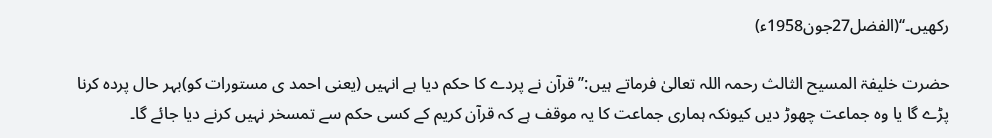رکھیں۔‘‘(الفضل27جون1958ء)

حضرت خلیفۃ المسیح الثالث رحمہ اللہ تعالیٰ فرماتے ہیں:’’قرآن نے پردے کا حکم دیا ہے انہیں (یعنی احمد ی مستورات کو)بہر حال پردہ کرنا پڑے گا یا وہ جماعت چھوڑ دیں کیونکہ ہماری جماعت کا یہ موقف ہے کہ قرآن کریم کے کسی حکم سے تمسخر نہیں کرنے دیا جائے گا۔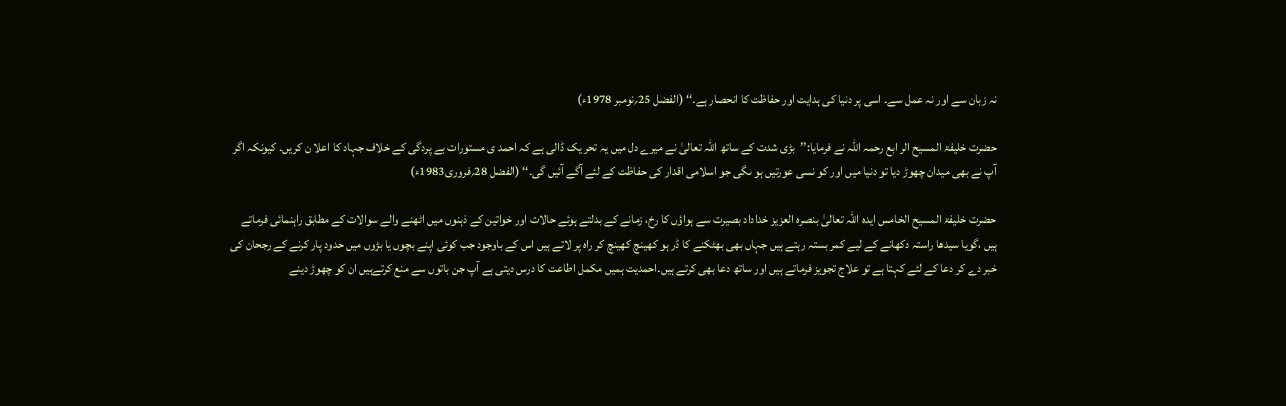نہ زبان سے اور نہ عمل سے۔ اسی پر دنیا کی ہدایت اور حفاظت کا انحصار ہے۔‘‘ (الفضل 25؍نومبر 1978ء)

حضرت خلیفۃ المسیح الر ابع رحمہ اللہ نے فرمایا:’’بڑی شدت کے ساتھ اللہ تعالیٰ نے میرے دل میں یہ تحر یک ڈالی ہے کہ احمد ی مستورات بے پردگی کے خلاف جہاد کا اعلا ن کریں۔ کیونکہ اگر آپ نے بھی میدان چھوڑ دیا تو دنیا میں اور کو نسی عورتیں ہو ںگی جو اسلامی اقدار کی حفاظت کے لئے آگے آئیں گی۔‘‘ (الفضل 28؍فروری1983ء)

حضرت خلیفۃ المسیح الخامس ایدہ اللہ تعالیٰ بنصرہ العزیز خداداد بصیرت سے ہواؤں کا رخ، زمانے کے بدلتے ہوئے حالات اور خواتین کے ذہنوں میں اٹھنے والے سوالات کے مطابق راہنمائی فرماتے ہیں ،گویا سیدھا راستہ دکھانے کے لیے کمر بستہ رہتے ہیں جہاں بھی بھٹکنے کا ڈر ہو کھینچ کھینچ کر راہ پر لاتے ہیں اس کے باوجود جب کوئی اپنے بچوں یا بڑوں میں حدود پار کرنے کے رجحان کی خبر دے کر دعا کے لئے کہتا ہے تو علاج تجویز فرماتے ہیں اور ساتھ دعا بھی کرتے ہیں۔احمدیت ہمیں مکمل اطاعت کا درس دیتی ہے آپ جن باتوں سے منع کرتےہیں ان کو چھوڑ دینے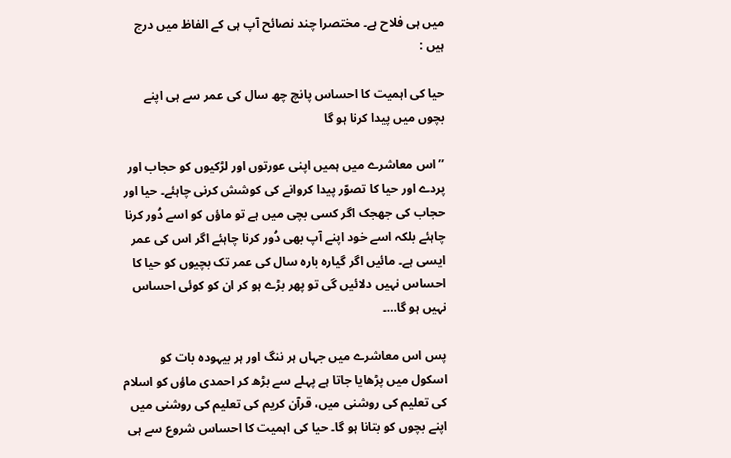میں ہی فلاح ہے۔ مختصرا چند نصائح آپ ہی کے الفاظ میں درج ہیں :

حیا کی اہمیت کا احساس پانچ چھ سال کی عمر سے ہی اپنے بچوں میں پیدا کرنا ہو گا

’’اس معاشرے میں ہمیں اپنی عورتوں اور لڑکیوں کو حجاب اور پردے اور حیا کا تصوّر پیدا کروانے کی کوشش کرنی چاہئے۔ حیا اور حجاب کی جھجک اگر کسی بچی میں ہے تو ماؤں کو اسے دُور کرنا چاہئے بلکہ اسے خود اپنے آپ بھی دُور کرنا چاہئے اگر اس کی عمر ایسی ہے۔ مائیں اگر گیارہ بارہ سال کی عمر تک بچیوں کو حیا کا احساس نہیں دلائیں گی تو پھر بڑے ہو کر ان کو کوئی احساس نہیں ہو گا…۔

پس اس معاشرے میں جہاں ہر ننگ اور ہر بیہودہ بات کو اسکول میں پڑھایا جاتا ہے پہلے سے بڑھ کر احمدی ماؤں کو اسلام کی تعلیم کی روشنی میں، قرآن کریم کی تعلیم کی روشنی میں اپنے بچوں کو بتانا ہو گا۔ حیا کی اہمیت کا احساس شروع سے ہی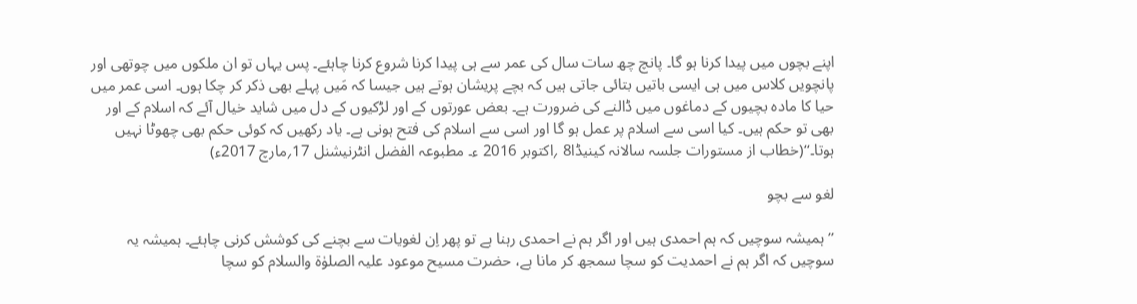اپنے بچوں میں پیدا کرنا ہو گا۔ پانچ چھ سات سال کی عمر سے ہی پیدا کرنا شروع کرنا چاہئے۔ پس یہاں تو ان ملکوں میں چوتھی اور پانچویں کلاس میں ہی ایسی باتیں بتائی جاتی ہیں کہ بچے پریشان ہوتے ہیں جیسا کہ مَیں پہلے بھی ذکر کر چکا ہوں۔ اسی عمر میں حیا کا مادہ بچیوں کے دماغوں میں ڈالنے کی ضرورت ہے۔ بعض عورتوں کے اور لڑکیوں کے دل میں شاید خیال آئے کہ اسلام کے اور بھی تو حکم ہیں۔ کیا اسی سے اسلام پر عمل ہو گا اور اسی سے اسلام کی فتح ہونی ہے۔ یاد رکھیں کہ کوئی حکم بھی چھوٹا نہیں ہوتا۔‘‘(خطاب از مستورات جلسہ سالانہ کینیڈا8 ؍اکتوبر 2016 ء۔ مطبوعہ الفضل انٹرنیشنل 17؍مارچ 2017ء)

لغو سے بچو

’’ہمیشہ سوچیں کہ ہم احمدی ہیں اور اگر ہم نے احمدی رہنا ہے تو پھر اِن لغویات سے بچنے کی کوشش کرنی چاہئے۔ ہمیشہ یہ سوچیں کہ اگر ہم نے احمدیت کو سچا سمجھ کر مانا ہے، حضرت مسیح موعود علیہ الصلوٰۃ والسلام کو سچا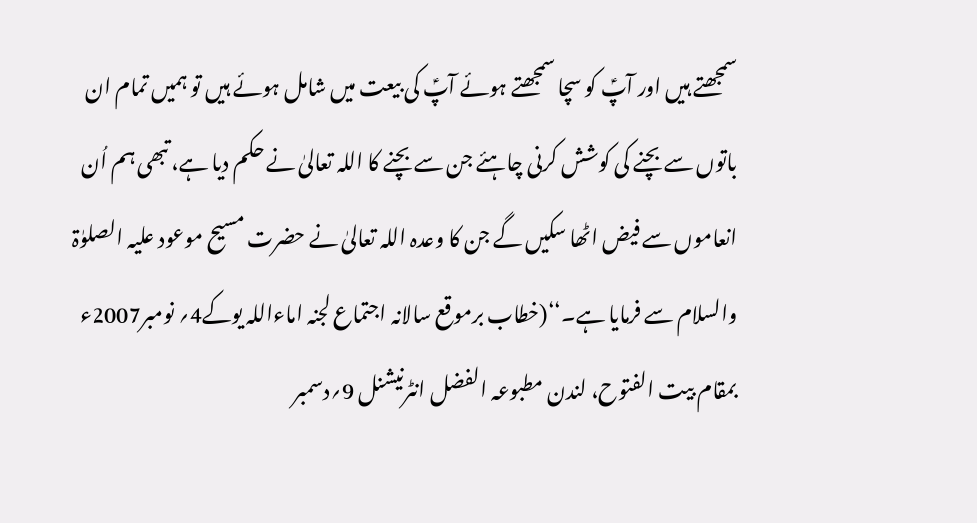سمجھتے ہیں اور آپؑ کو سچا سمجھتے ہوئے آپؑ کی بیعت میں شامل ہوئے ہیں تو ہمیں تمام ان باتوں سے بچنے کی کوشش کرنی چاہئے جن سے بچنے کا اللہ تعالیٰ نے حکم دیا ہے، تبھی ہم اُن انعاموں سے فیض اٹھا سکیں گے جن کا وعدہ اللہ تعالیٰ نے حضرت مسیح موعود علیہ الصلوٰۃ والسلام سے فرمایا ہے۔‘‘(خطاب برموقع سالانہ اجتماع لجنہ اماءاللہ یوکے4؍ نومبر2007ء بمقام بیت الفتوح، لندن مطبوعہ الفضل انٹرنیشنل 9؍دسمبر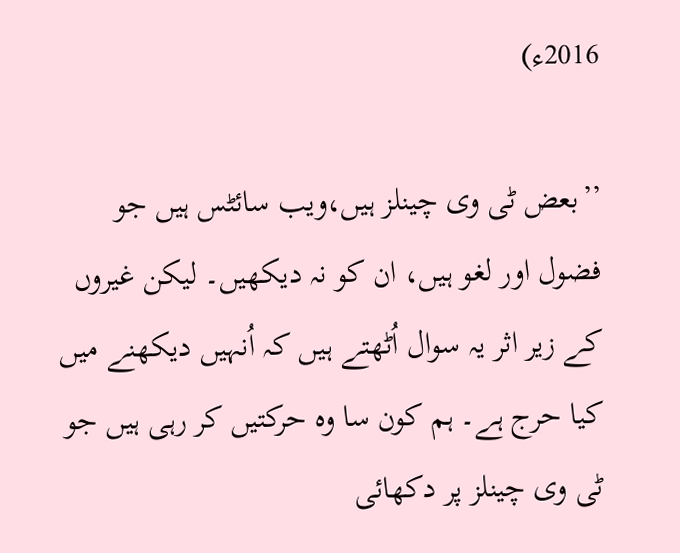2016ء)

’’بعض ٹی وی چینلز ہیں،ویب سائٹس ہیں جو فضول اور لغو ہیں، ان کو نہ دیکھیں۔ لیکن غیروں کے زیر اثر یہ سوال اُٹھتے ہیں کہ اُنہیں دیکھنے میں کیا حرج ہے۔ ہم کون سا وہ حرکتیں کر رہی ہیں جو ٹی وی چینلز پر دکھائی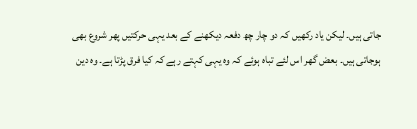جاتی ہیں۔ لیکن یاد رکھیں کہ دو چار چھ دفعہ دیکھنے کے بعد یہی حرکتیں پھر شروع بھی ہوجاتی ہیں۔ بعض گھر اس لئے تباہ ہوئے کہ وہ یہی کہتے رہے کہ کیا فرق پڑتا ہے۔ وہ دین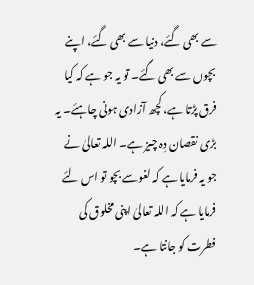سے بھی گئے، دنیا سے بھی گئے، اپنے بچوں سے بھی گئے۔ تو یہ جو ہے کہ کیا فرق پڑتا ہے، کچھ آزادی ہونی چاہئے۔ یہ بڑی نقصان دِہ چیز ہے۔ اللہ تعالیٰ نے جو یہ فرمایا ہے کہ لغوسے بچو تو اس لئے فرمایا ہے کہ اللہ تعالیٰ اپنی مخلوق کی فطرت کو جانتا ہے۔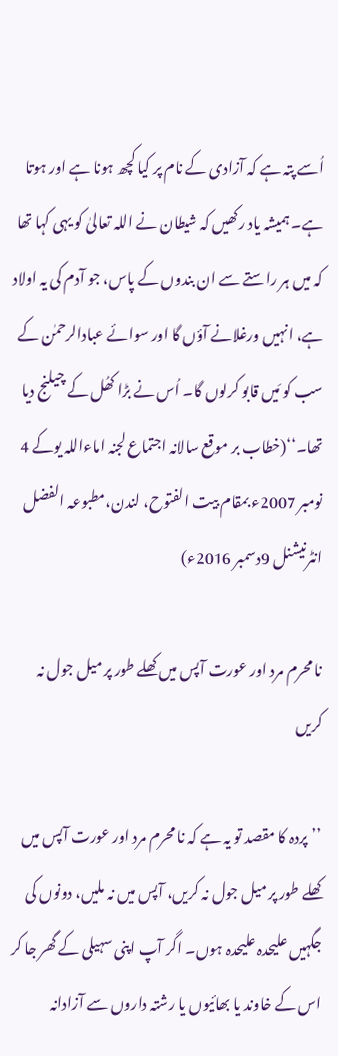اُسے پتہ ہے کہ آزادی کے نام پر کیا کچھ ہونا ہے اور ہوتا ہے۔ ہمیشہ یاد رکھیں کہ شیطان نے اللہ تعالیٰ کو یہی کہا تھا کہ میں ہر راستے سے ان بندوں کے پاس، جو آدم کی یہ اولاد ہے، انہیں ورغلانے آؤں گا اور سوائے عبادالرحمٰن کے سب کو مَیں قابو کرلوں گا۔ اُس نے بڑا کھُل کے چیلنج دیا تھا۔‘‘(خطاب بر موقع سالانہ اجتماع لجنہ اماءاللہ یوکے 4 نومبر 2007ء بمقام بیت الفتوح، لندن،مطبوعہ الفضل انٹرنیشنل 9دسمبر 2016ء)

نا محرم مرد اور عورت آپس میں کھلے طور پر میل جول نہ کریں

’’پردہ کا مقصد تو یہ ہے کہ نا محرم مرد اور عورت آپس میں کھلے طور پر میل جول نہ کریں، آپس میں نہ ملیں، دونوں کی جگہیں علیحدہ علیحدہ ہوں۔ اگر آپ اپنی سہیلی کے گھر جا کر اس کے خاوند یا بھائیوں یا رشتہ داروں سے آزادانہ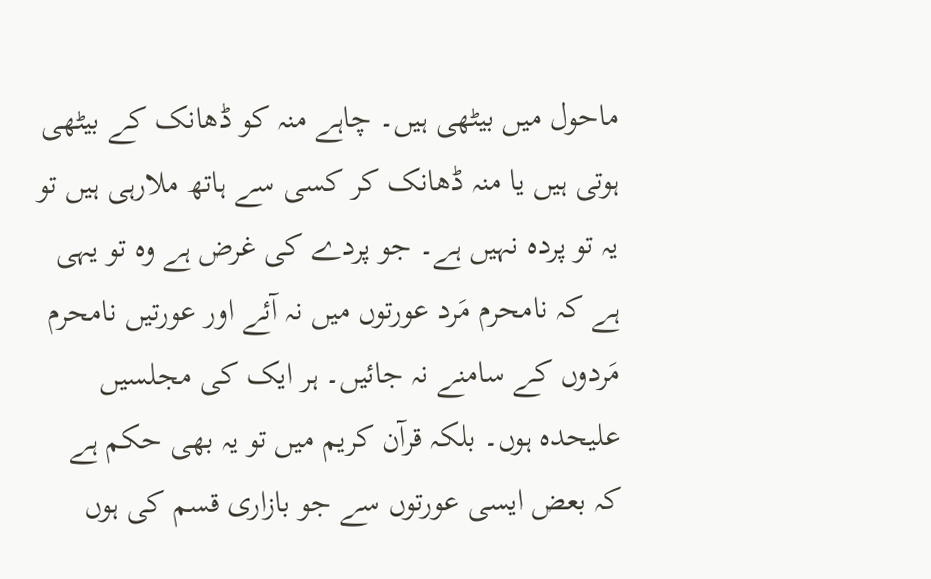ماحول میں بیٹھی ہیں۔ چاہے منہ کو ڈھانک کے بیٹھی ہوتی ہیں یا منہ ڈھانک کر کسی سے ہاتھ ملارہی ہیں تو یہ تو پردہ نہیں ہے۔ جو پردے کی غرض ہے وہ تو یہی ہے کہ نامحرم مَرد عورتوں میں نہ آئے اور عورتیں نامحرم مَردوں کے سامنے نہ جائیں۔ ہر ایک کی مجلسیں علیحدہ ہوں۔ بلکہ قرآن کریم میں تو یہ بھی حکم ہے کہ بعض ایسی عورتوں سے جو بازاری قسم کی ہوں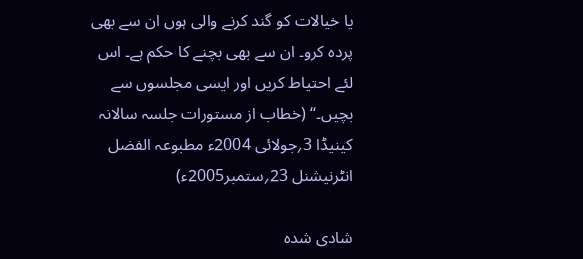یا خیالات کو گند کرنے والی ہوں ان سے بھی پردہ کرو۔ ان سے بھی بچنے کا حکم ہے۔ اس لئے احتیاط کریں اور ایسی مجلسوں سے بچیں۔‘‘ (خطاب از مستورات جلسہ سالانہ کینیڈا 3؍جولائی 2004ء مطبوعہ الفضل انٹرنیشنل 23؍ستمبر2005ء)

شادی شدہ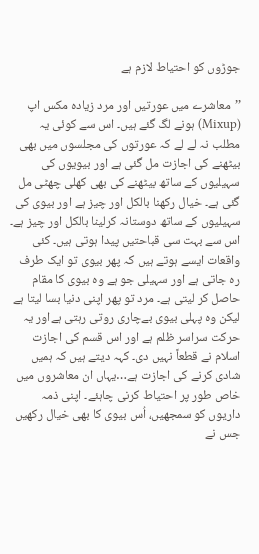جوڑوں کو احتیاط لازم ہے

’’معاشرے میں عورتیں اور مرد زیادہ مکس اپ (Mixup) ہونے لگ گئے ہیں۔ اس سے کوئی یہ مطلب نہ لے لے کہ عورتوں کی مجلسوں میں بھی بیٹھنے کی اجازت مل گئی ہے اور بیویوں کی سہیلیوں کے ساتھ بیٹھنے کی بھی کھلی چھٹی مل گئی ہے۔ خیال رکھنا بالکل اور چیز ہے اور بیوی کی سہیلیوں کے ساتھ دوستانہ کرلینا بالکل اور چیز ہے۔ اس سے بہت سی قباحتیں پیدا ہوتی ہیں۔ کئی واقعات ایسے ہوتے ہیں کہ پھر بیوی تو ایک طرف رہ جاتی ہے اور سہیلی جو ہے وہ بیوی کا مقام حاصل کر لیتی ہے۔ مرد تو پھر اپنی دنیا بسا لیتا ہے لیکن وہ پہلی بیوی بےچاری روتی رہتی ہےاور یہ حرکت سراسر ظلم ہے اور اس قسم کی اجازت اسلام نے قطعاً نہیں دی۔ کہہ دیتے ہیں کہ ہمیں شادی کرنے کی اجازت ہے…یہاں ان معاشروں میں خاص طور پر احتیاط کرنی چاہئے۔ اپنی ذمہ داریوں کو سمجھیں، اُس بیوی کا بھی خیال رکھیں جس نے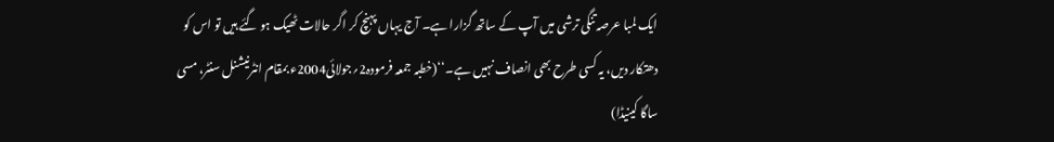ایک لمبا عرصہ تنگی ترشی میں آپ کے ساتھ گزارا ہے۔ آج یہاں پہنچ کر اگر حالات ٹھیک ہو گئے ہیں تو اس کو دھتکار دیں، یہ کسی طرح بھی انصاف نہیں ہے۔‘‘(خطبہ جمعہ فرمودہ2؍جولائی2004ء بمقام انٹرنیشنل سنٹر، مسی ساگا کینیڈا)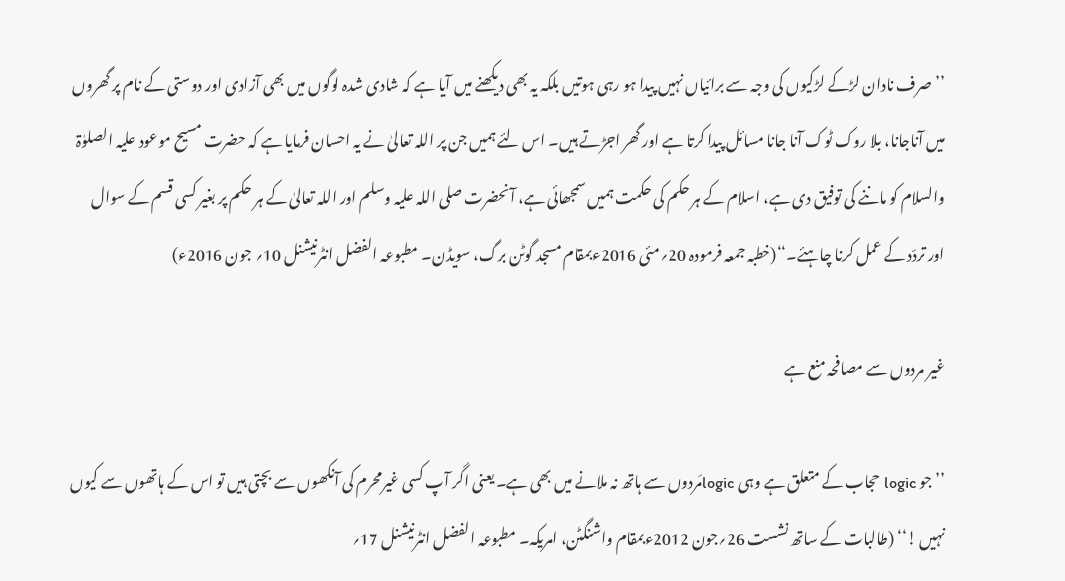’’صرف نادان لڑکے لڑکیوں کی وجہ سے برائیاں نہیں پیدا ہو رہی ہوتیں بلکہ یہ بھی دیکھنے میں آیا ہے کہ شادی شدہ لوگوں میں بھی آزادی اور دوستی کے نام پر گھروں میں آناجانا، بلا روک ٹوک آنا جانا مسائل پیدا کرتا ہے اور گھر اجڑتے ہیں۔ اس لئے ہمیں جن پر اللہ تعالیٰ نے یہ احسان فرمایا ہے کہ حضرت مسیح موعود علیہ الصلوٰۃ والسلام کو ماننے کی توفیق دی ہے، اسلام کے ہر حکم کی حکمت ہمیں سمجھائی ہے، آنحضرت صلی اللہ علیہ وسلم اور اللہ تعالیٰ کے ہر حکم پر بغیر کسی قسم کے سوال اور تردّد کے عمل کرنا چاہئے۔‘‘(خطبہ جمعہ فرمودہ 20؍مئی 2016ءبمقام مسجد گوٹن برگ، سویڈن۔ مطبوعہ الفضل انٹرنیشنل 10؍ جون 2016ء)

غیر مردوں سے مصافحہ منع ہے

’’جو logic حجاب کے متعلق ہے وہی logicمَردوں سے ہاتھ نہ ملانے میں بھی ہے۔ یعنی اگر آپ کسی غیرمحرم کی آنکھوں سے بچتی ہیں تو اس کے ہاتھوں سے کیوں نہیں !‘‘ (طالبات کے ساتھ نشست 26؍جون 2012ءبمقام واشنگٹن، امریکہ۔ مطبوعہ الفضل انٹرنیشنل 17؍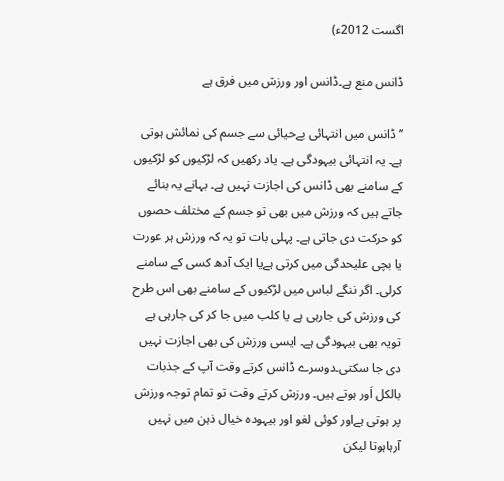اگست 2012ء)

ڈانس منع ہے۔ڈانس اور ورزش میں فرق ہے

’’ڈانس میں انتہائی بےحیائی سے جسم کی نمائش ہوتی ہے۔ یہ انتہائی بیہودگی ہے۔ یاد رکھیں کہ لڑکیوں کو لڑکیوں کے سامنے بھی ڈانس کی اجازت نہیں ہے۔ بہانے یہ بنائے جاتے ہیں کہ ورزش میں بھی تو جسم کے مختلف حصوں کو حرکت دی جاتی ہے۔ پہلی بات تو یہ کہ ورزش ہر عورت یا بچی علیحدگی میں کرتی ہےیا ایک آدھ کسی کے سامنے کرلی۔ اگر ننگے لباس میں لڑکیوں کے سامنے بھی اس طرح کی ورزش کی جارہی ہے یا کلب میں جا کر کی جارہی ہے تویہ بھی بیہودگی ہے۔ ایسی ورزش کی بھی اجازت نہیں دی جا سکتی۔دوسرے ڈانس کرتے وقت آپ کے جذبات بالکل اَور ہوتے ہیں۔ ورزش کرتے وقت تو تمام توجہ ورزش پر ہوتی ہےاور کوئی لغو اور بیہودہ خیال ذہن میں نہیں آرہاہوتا لیکن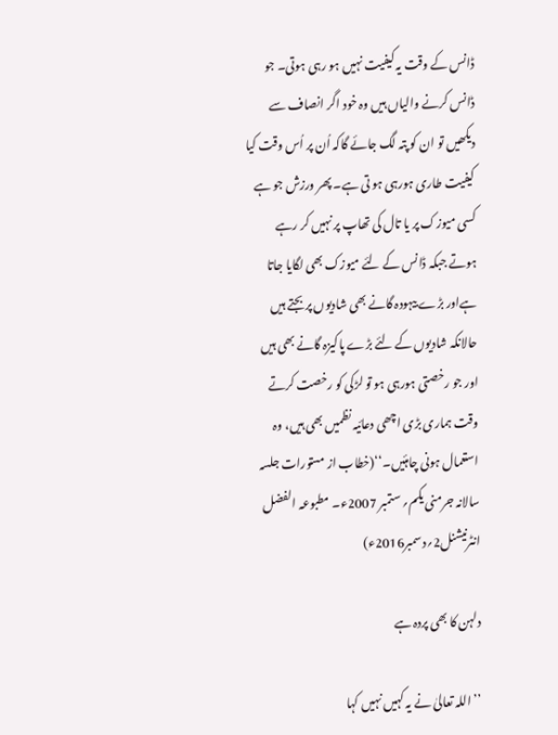ڈانس کے وقت یہ کیفیت نہیں ہو رہی ہوتی۔ جو ڈانس کرنے والیاں ہیں وہ خود اگر انصاف سے دیکھیں تو ان کو پتہ لگ جائے گاکہ اُن پر اُس وقت کیا کیفیت طاری ہورہی ہو تی ہے۔ پھر ورزش جو ہے کسی میوزک پر یا تال کی تھاپ پر نہیں کر رہے ہوتے جبکہ ڈانس کے لئے میوزک بھی لگایا جاتا ہےاور بڑے بیہودہ گانے بھی شادیوں پر بجتے ہیں حالانکہ شادیوں کے لئے بڑے پاکیزہ گانے بھی ہیں اور جو رخصتی ہورہی ہو تو لڑکی کو رخصت کرتے وقت ہماری بڑی اچھی دعائیہ نظمیں بھی ہیں، وہ استعمال ہونی چاہئیں۔‘‘(خطاب از مستورات جلسہ سالانہ جرمنی یکم؍ ستمبر 2007ء۔ مطبوعہ الفضل انٹرنیشنل2؍دسمبر2016ء)

دلہن کا بھی پردہ ہے

’’اللہ تعالیٰ نے یہ کہیں نہیں کہا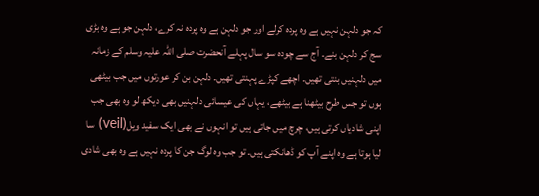کہ جو دلہن نہیں ہے وہ پردہ کرلے اور جو دلہن ہے وہ پردہ نہ کرے، دلہن جو ہے وہ بڑی سج کر دلہن بنے۔ آج سے چودہ سو سال پہلے آنحضرت صلی اللہ علیہ وسلم کے زمانہ میں دلہنیں بنتی تھیں۔ اچھے کپڑے پہنتی تھیں۔ دلہن بن کر عورتوں میں جب بیٹھی ہوں تو جس طرح بیٹھنا ہے بیٹھے، یہاں کی عیسائی دلہنیں بھی دیکھ لو وہ بھی جب اپنی شادیاں کرتی ہیں، چرچ میں جاتی ہیں تو انہوں نے بھی ایک سفید ویل(veil) سا لیا ہوتا ہے وہ اپنے آپ کو ڈھانکتی ہیں۔ تو جب وہ لوگ جن کا پردہ نہیں ہے وہ بھی شادی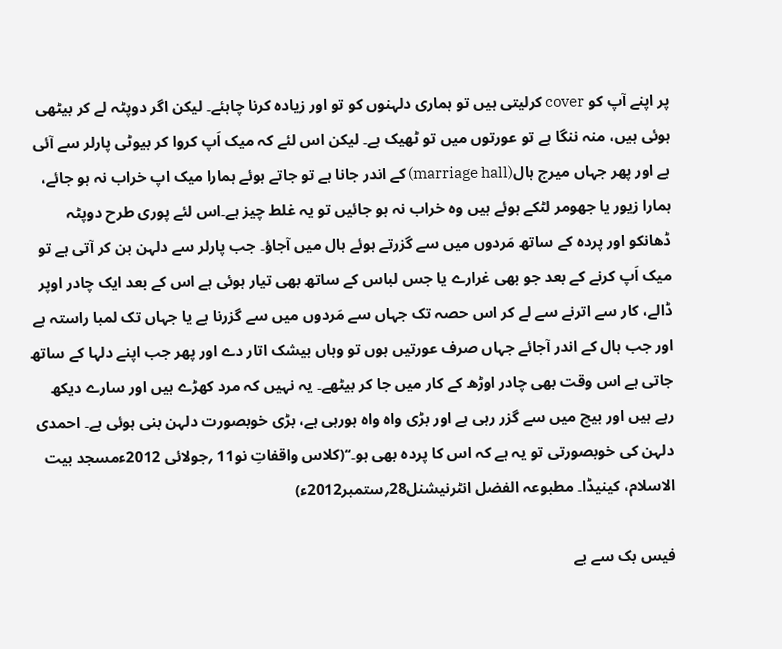پر اپنے آپ کو cover کرلیتی ہیں تو ہماری دلہنوں کو تو اور زیادہ کرنا چاہئے۔ لیکن اگر دوپٹہ لے کر بیٹھی ہوئی ہیں، منہ ننگا ہے تو عورتوں میں تو ٹھیک ہے۔ لیکن اس لئے کہ میک اَپ کروا کر بیوٹی پارلر سے آئی ہے اور پھر جہاں میرج ہال(marriage hall) کے اندر جانا ہے تو جاتے ہوئے ہمارا میک اپ خراب نہ ہو جائے، ہمارا زیور یا جھومر لٹکے ہوئے ہیں وہ خراب نہ ہو جائیں تو یہ غلط چیز ہے۔اس لئے پوری طرح دوپٹہ ڈھانکو اور پردہ کے ساتھ مَردوں میں سے گزرتے ہوئے ہال میں آجاؤ۔ جب پارلر سے دلہن بن کر آتی ہے تو میک اَپ کرنے کے بعد جو بھی غرارے یا جس لباس کے ساتھ بھی تیار ہوئی ہے اس کے بعد ایک چادر اوپر ڈالے، کار سے اترنے سے لے کر اس حصہ تک جہاں سے مَردوں میں سے گزرنا ہے یا جہاں تک لمبا راستہ ہے اور جب ہال کے اندر آجائے جہاں صرف عورتیں ہوں تو وہاں بیشک اتار دے اور پھر جب اپنے دلہا کے ساتھ جاتی ہے اس وقت بھی چادر اوڑھ کے کار میں جا کر بیٹھے۔ یہ نہیں کہ مرد کھڑے ہیں اور سارے دیکھ رہے ہیں اور بیچ میں سے گزر رہی ہے اور بڑی واہ واہ ہورہی ہے، بڑی خوبصورت دلہن بنی ہوئی ہے۔ احمدی دلہن کی خوبصورتی تو یہ ہے کہ اس کا پردہ بھی ہو۔‘‘(کلاس واقفاتِ نو11 ؍جولائی 2012ءمسجد بیت الاسلام، کینیڈا۔ مطبوعہ الفضل انٹرنیشنل28؍ستمبر2012ء)

فیس بک سے بے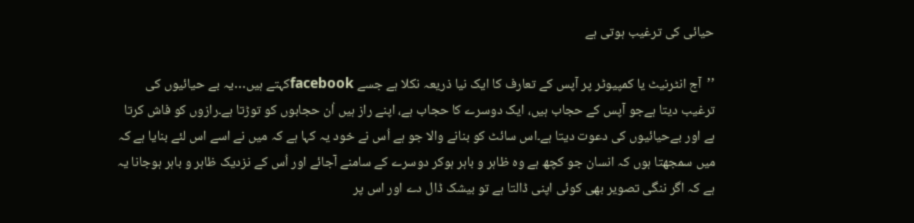حیائی کی ترغیب ہوتی ہے

’’آج انٹرنیٹ یا کمپیوٹر پر آپس کے تعارف کا ایک نیا ذریعہ نکلا ہے جسے facebookکہتے ہیں…یہ بے حیائیوں کی ترغیب دیتا ہےجو آپس کے حجاب ہیں، ایک دوسرے کا حجاب ہے، اپنے راز ہیں اُن حجابوں کو توڑتا ہے۔رازوں کو فاش کرتا ہے اور بےحیائیوں کی دعوت دیتا ہے۔اس سائٹ کو بنانے والا جو ہے اُس نے خود یہ کہا ہے کہ میں نے اسے اس لئے بنایا ہے کہ میں سمجھتا ہوں کہ انسان جو کچھ ہے وہ ظاہر و باہر ہوکر دوسرے کے سامنے آجائے اور اُس کے نزدیک ظاہر و باہر ہوجانا یہ ہے کہ اگر ننگی تصویر بھی کوئی اپنی ڈالتا ہے تو بیشک ڈال دے اور اس پر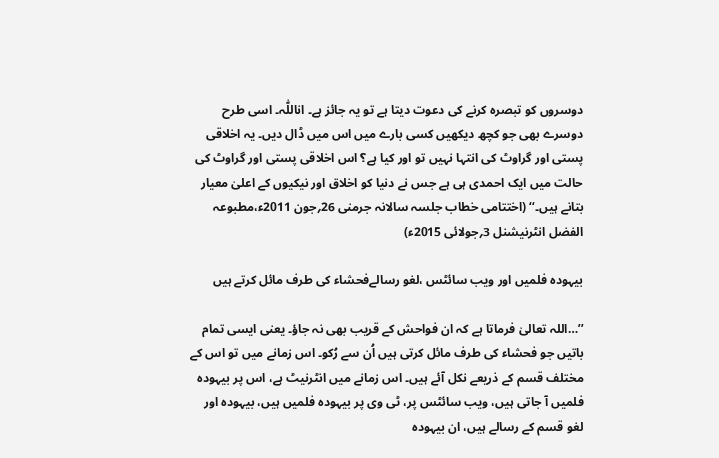دوسروں کو تبصرہ کرنے کی دعوت دیتا ہے تو یہ جائز ہے۔ اناللّٰہ۔ اسی طرح دوسرے بھی جو کچھ دیکھیں کسی بارے میں اس میں ڈال دیں۔ یہ اخلاقی پستی اور گراوٹ کی انتہا نہیں تو اور کیا ہے؟ اس اخلاقی پستی اور گراوٹ کی حالت میں ایک احمدی ہی ہے جس نے دنیا کو اخلاق اور نیکیوں کے اعلیٰ معیار بتانے ہیں۔‘‘ (اختتامی خطاب جلسہ سالانہ جرمنی 26؍جون 2011ء،مطبوعہ الفضل انٹرنیشنل 3؍جولائی 2015ء)

بیہودہ فلمیں اور ویب سائٹس ،لغو رسالےفحشاء کی طرف مائل کرتے ہیں

’’…اللہ تعالیٰ فرماتا ہے کہ ان فواحش کے قریب بھی نہ جاؤ۔ یعنی ایسی تمام باتیں جو فحشاء کی طرف مائل کرتی ہیں اُن سے رُکو۔ اس زمانے میں تو اس کے مختلف قسم کے ذریعے نکل آئے ہیں۔ اس زمانے میں انٹرنیٹ ہے، اس پر بیہودہ فلمیں آ جاتی ہیں، ویب سائٹس پر، ٹی وی پر بیہودہ فلمیں ہیں، بیہودہ اور لغو قسم کے رسالے ہیں، ان بیہودہ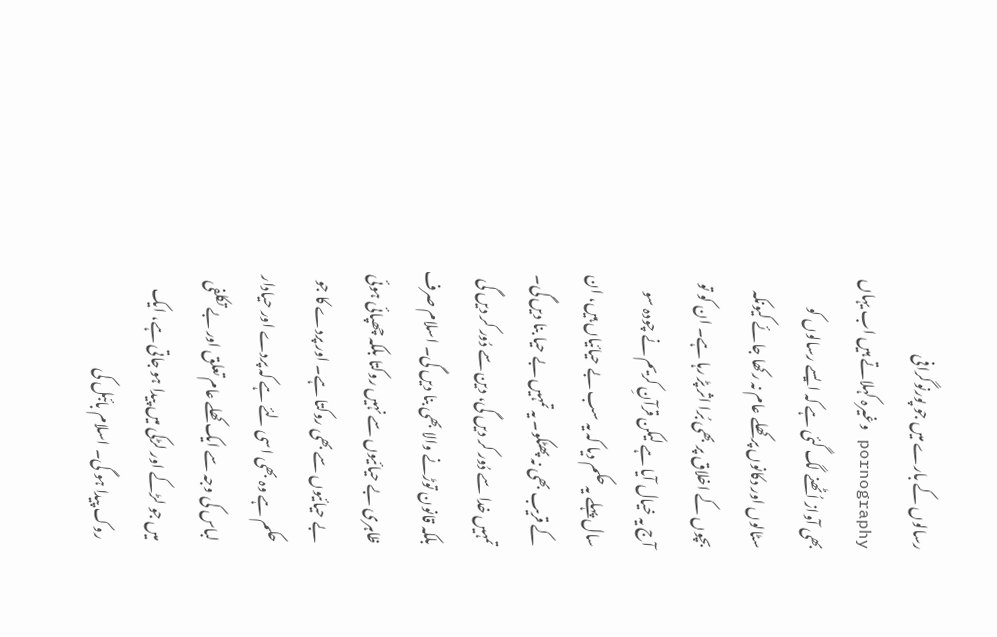رسالوں کے بارے میں جو پورنوگرافی pornography وغیرہ کہلاتے ہیں اب یہاں بھی آواز اُٹھنے لگ گئی ہے کہ ایسے رسالوں کو سٹالوں اور دکانوں پر کھلے عام نہ رکھا جائے کیونکہ بچوں کے اخلاق پر بھی بُرا اثر پڑ رہا ہے۔ ان کو تو آج یہ خیال آیا ہے لیکن قرآنِ کریم نے چودہ سو سال پہلے یہ حکم دیا کہ یہ سب بے حیائیاں ہیں، ان کے قریب بھی نہ پھٹکو۔ یہ تمہیں بے حیا بنا دیں گی۔ تمہیں خدا سے دُور کر دیں گی، دین سے دُور کر دیں گی بلکہ قانون توڑنے والا بھی بنا دیں گی۔ اسلام صرف ظاہری بے حیائیوں سے نہیں روکتا بلکہ چھپائی ہوئی بے حیائیوں سے بھی روکتا ہے۔ اور پردے کا جو حکم ہے وہ بھی اسی لئے ہے کہ پردے اور حیادار لباس کی وجہ سے ایک کھلے عام تعلق اور بے تکلفی میں جو لڑکے اور لڑکی میں پیدا ہو جاتی ہے، ایک روک پیدا ہو گی۔ اسلام بائبل کی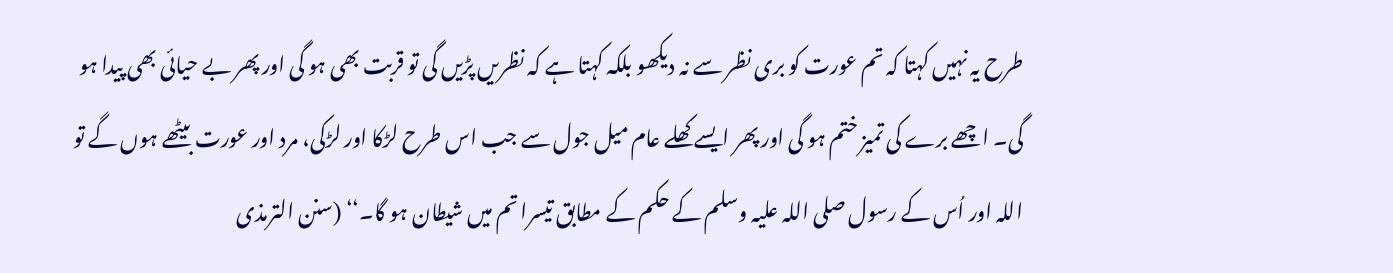طرح یہ نہیں کہتا کہ تم عورت کو بری نظر سے نہ دیکھو بلکہ کہتا ہے کہ نظریں پڑیں گی تو قربت بھی ہو گی اور پھر بے حیائی بھی پیدا ہو گی۔ اچھے برے کی تمیز ختم ہو گی اور پھر ایسے کھلے عام میل جول سے جب اس طرح لڑکا اور لڑکی، مرد اور عورت بیٹھے ہوں گے تو اللہ اور اُس کے رسول صلی اللہ علیہ وسلم کے حکم کے مطابق تیسرا تم میں شیطان ہو گا۔‘‘ (سنن الترمذی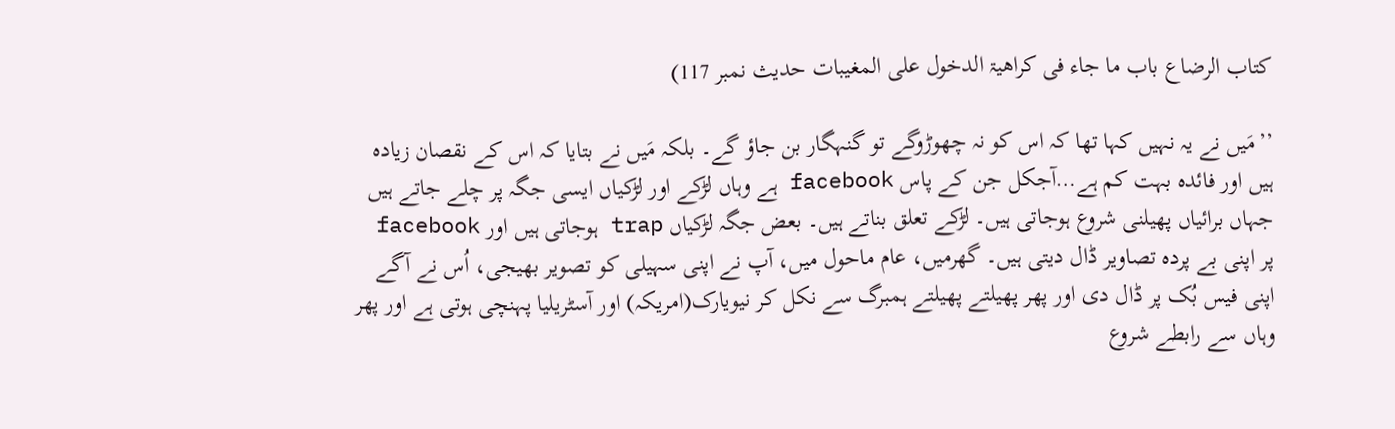کتاب الرضاع باب ما جاء فی کراھیۃ الدخول علی المغیبات حدیث نمبر 117)

’’مَیں نے یہ نہیں کہا تھا کہ اس کو نہ چھوڑوگے تو گنہگار بن جاؤ گے۔ بلکہ مَیں نے بتایا کہ اس کے نقصان زیادہ ہیں اور فائدہ بہت کم ہے…آجکل جن کے پاس facebook ہے وہاں لڑکے اور لڑکیاں ایسی جگہ پر چلے جاتے ہیں جہاں برائیاں پھیلنی شروع ہوجاتی ہیں۔ لڑکے تعلق بناتے ہیں۔ بعض جگہ لڑکیاں trap ہوجاتی ہیں اور facebook پر اپنی بے پردہ تصاویر ڈال دیتی ہیں۔ گھرمیں، عام ماحول میں، آپ نے اپنی سہیلی کو تصویر بھیجی، اُس نے آگے اپنی فیس بُک پر ڈال دی اور پھر پھیلتے پھیلتے ہمبرگ سے نکل کر نیویارک(امریکہ) اور آسٹریلیا پہنچی ہوتی ہے اور پھر وہاں سے رابطے شروع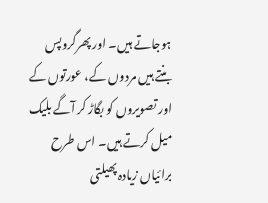ہوجاتے ہیں۔ اور پھرگروپس بنتے ہیں مردوں کے، عورتوں کے اور تصویروں کو بگاڑ کر آگے بلیک میل کرتے ہیں۔ اس طرح برائیاں زیادہ پھیلتی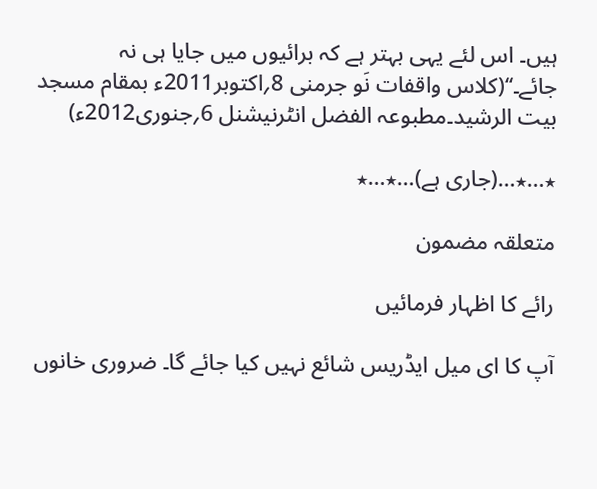ہیں۔ اس لئے یہی بہتر ہے کہ برائیوں میں جایا ہی نہ جائے۔‘‘(کلاس واقفات نَو جرمنی 8؍اکتوبر2011ء بمقام مسجد بیت الرشید۔مطبوعہ الفضل انٹرنیشنل 6؍جنوری2012ء)

٭…٭…(جاری ہے)…٭…٭

متعلقہ مضمون

رائے کا اظہار فرمائیں

آپ کا ای میل ایڈریس شائع نہیں کیا جائے گا۔ ضروری خانوں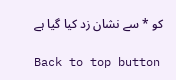کو * سے نشان زد کیا گیا ہے

Back to top button